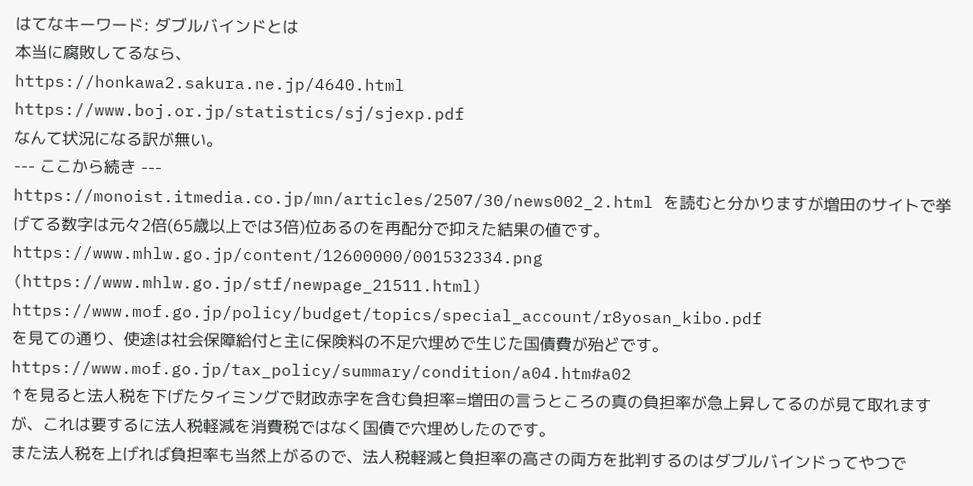はてなキーワード: ダブルバインドとは
本当に腐敗してるなら、
https://honkawa2.sakura.ne.jp/4640.html
https://www.boj.or.jp/statistics/sj/sjexp.pdf
なんて状況になる訳が無い。
--- ここから続き ---
https://monoist.itmedia.co.jp/mn/articles/2507/30/news002_2.html を読むと分かりますが増田のサイトで挙げてる数字は元々2倍(65歳以上では3倍)位あるのを再配分で抑えた結果の値です。
https://www.mhlw.go.jp/content/12600000/001532334.png (https://www.mhlw.go.jp/stf/newpage_21511.html)
https://www.mof.go.jp/policy/budget/topics/special_account/r8yosan_kibo.pdf
を見ての通り、使途は社会保障給付と主に保険料の不足穴埋めで生じた国債費が殆どです。
https://www.mof.go.jp/tax_policy/summary/condition/a04.htm#a02
↑を見ると法人税を下げたタイミングで財政赤字を含む負担率=増田の言うところの真の負担率が急上昇してるのが見て取れますが、これは要するに法人税軽減を消費税ではなく国債で穴埋めしたのです。
また法人税を上げれば負担率も当然上がるので、法人税軽減と負担率の高さの両方を批判するのはダブルバインドってやつで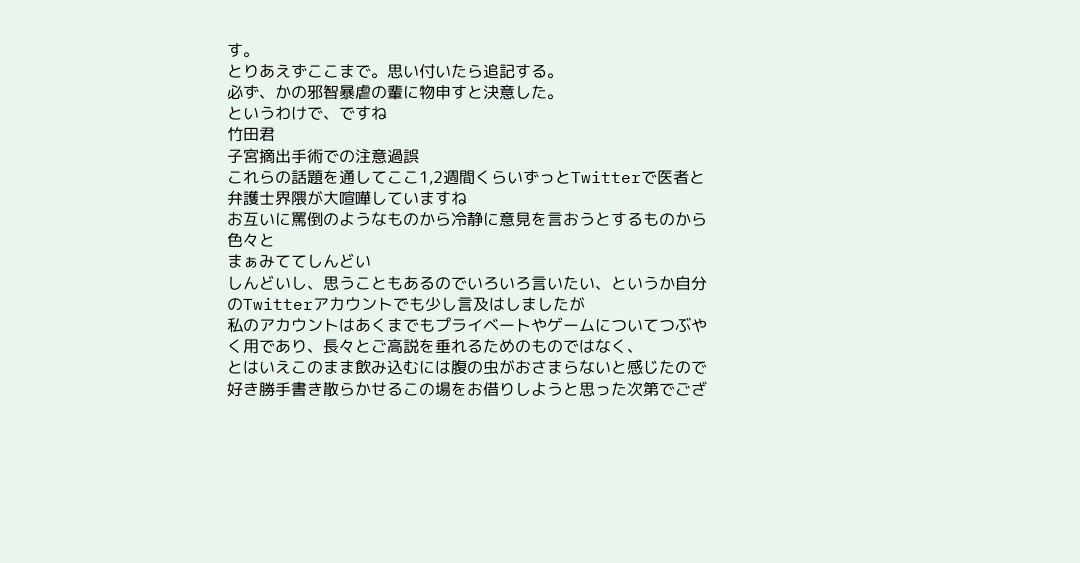す。
とりあえずここまで。思い付いたら追記する。
必ず、かの邪智暴虐の輩に物申すと決意した。
というわけで、ですね
竹田君
子宮摘出手術での注意過誤
これらの話題を通してここ1,2週間くらいずっとTwitterで医者と弁護士界隈が大喧嘩していますね
お互いに罵倒のようなものから冷静に意見を言おうとするものから色々と
まぁみててしんどい
しんどいし、思うこともあるのでいろいろ言いたい、というか自分のTwitterアカウントでも少し言及はしましたが
私のアカウントはあくまでもプライベートやゲームについてつぶやく用であり、長々とご高説を垂れるためのものではなく、
とはいえこのまま飲み込むには腹の虫がおさまらないと感じたので好き勝手書き散らかせるこの場をお借りしようと思った次第でござ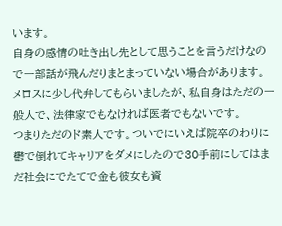います。
自身の感情の吐き出し先として思うことを言うだけなので一部話が飛んだりまとまっていない場合があります。
メロスに少し代弁してもらいましたが、私自身はただの一般人で、法律家でもなければ医者でもないです。
つまりただのド素人です。ついでにいえば院卒のわりに鬱で倒れてキャリアをダメにしたので30手前にしてはまだ社会にでたてで金も彼女も資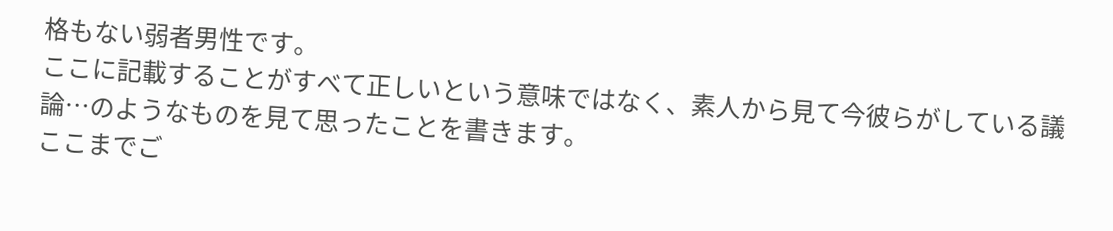格もない弱者男性です。
ここに記載することがすべて正しいという意味ではなく、素人から見て今彼らがしている議論…のようなものを見て思ったことを書きます。
ここまでご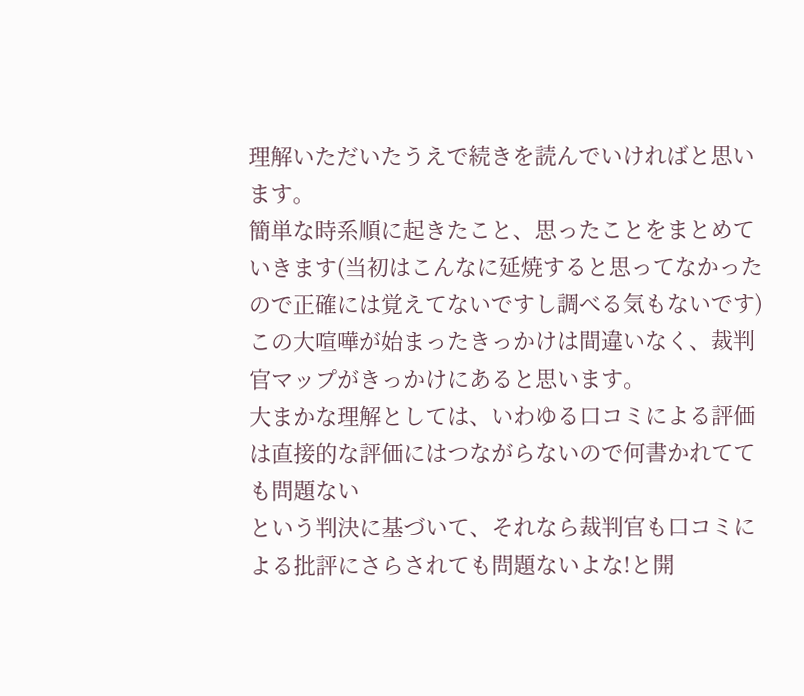理解いただいたうえで続きを読んでいければと思います。
簡単な時系順に起きたこと、思ったことをまとめていきます(当初はこんなに延焼すると思ってなかったので正確には覚えてないですし調べる気もないです)
この大喧嘩が始まったきっかけは間違いなく、裁判官マップがきっかけにあると思います。
大まかな理解としては、いわゆる口コミによる評価は直接的な評価にはつながらないので何書かれてても問題ない
という判決に基づいて、それなら裁判官も口コミによる批評にさらされても問題ないよな!と開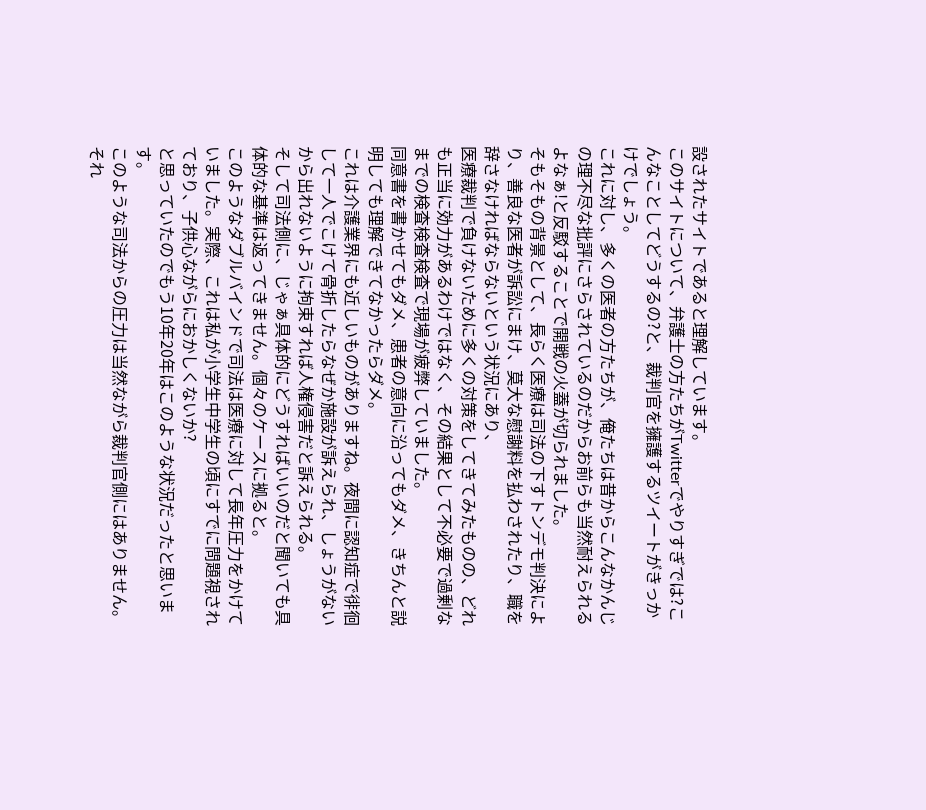設されたサイトであると理解しています。
このサイトについて、弁護士の方たちがTwitterでやりすぎでは?こんなことしてどうするの?と、裁判官を擁護するツイートがきっかけでしょう。
これに対し、多くの医者の方たちが、俺たちは昔からこんなかんじの理不尽な批評にさらされているのだからお前らも当然耐えられるよなぁ!と反駁することで開戦の火蓋が切られました。
そもそもの背景として、長らく医療は司法の下すトンデモ判決により、善良な医者が訴訟にまけ、莫大な慰謝料を払わされたり、職を辞さなければならないという状況にあり、
医療裁判で負けないために多くの対策をしてきてみたものの、どれも正当に効力があるわけではなく、その結果として不必要で過剰なまでの検査検査検査で現場が疲弊していました。
同意書を書かせてもダメ、患者の意向に沿ってもダメ、きちんと説明しても理解できてなかったらダメ。
これは介護業界にも近しいものがありますね。夜間に認知症で徘徊して一人でこけて骨折したらなぜか施設が訴えられ、しょうがないから出れないように拘束すれば人権侵害だと訴えられる。
そして司法側に、じゃぁ具体的にどうすればいいのだと聞いても具体的な基準は返ってきません。個々のケースに拠ると。
このようなダブルバインドで司法は医療に対して長年圧力をかけていました。実際、これは私が小学生中学生の頃にすでに問題視されており、子供心ながらにおかしくないか?
と思っていたのでもう10年20年はこのような状況だったと思います。
このような司法からの圧力は当然ながら裁判官側にはありません。それ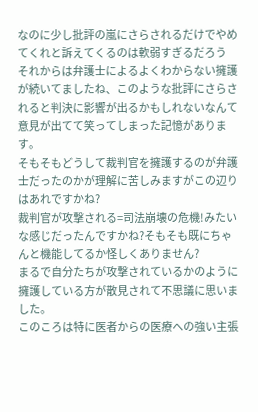なのに少し批評の嵐にさらされるだけでやめてくれと訴えてくるのは軟弱すぎるだろう
それからは弁護士によるよくわからない擁護が続いてましたね、このような批評にさらされると判決に影響が出るかもしれないなんて意見が出てて笑ってしまった記憶があります。
そもそもどうして裁判官を擁護するのが弁護士だったのかが理解に苦しみますがこの辺りはあれですかね?
裁判官が攻撃される=司法崩壊の危機!みたいな感じだったんですかね?そもそも既にちゃんと機能してるか怪しくありません?
まるで自分たちが攻撃されているかのように擁護している方が散見されて不思議に思いました。
このころは特に医者からの医療への強い主張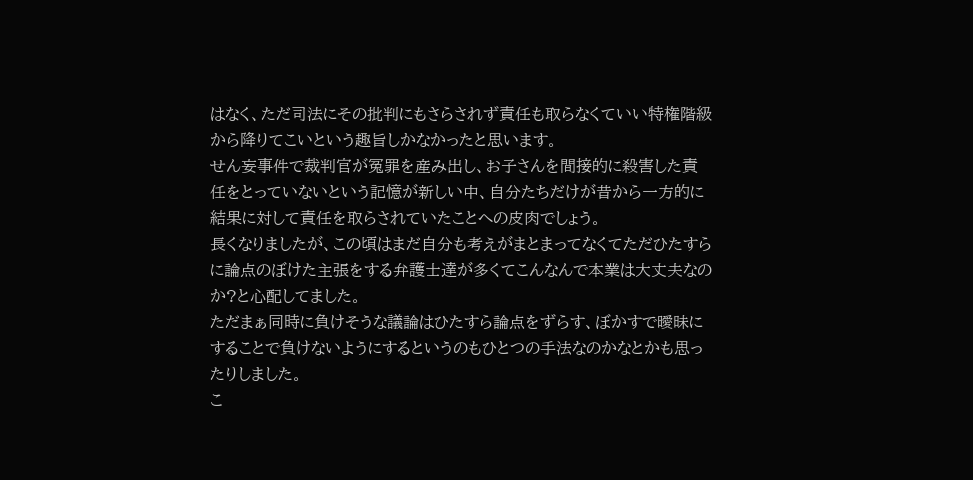はなく、ただ司法にその批判にもさらされず責任も取らなくていい特権階級から降りてこいという趣旨しかなかったと思います。
せん妄事件で裁判官が冤罪を産み出し、お子さんを間接的に殺害した責任をとっていないという記憶が新しい中、自分たちだけが昔から一方的に結果に対して責任を取らされていたことへの皮肉でしょう。
長くなりましたが、この頃はまだ自分も考えがまとまってなくてただひたすらに論点のぼけた主張をする弁護士達が多くてこんなんで本業は大丈夫なのか?と心配してました。
ただまぁ同時に負けそうな議論はひたすら論点をずらす、ぼかすで曖昧にすることで負けないようにするというのもひとつの手法なのかなとかも思ったりしました。
こ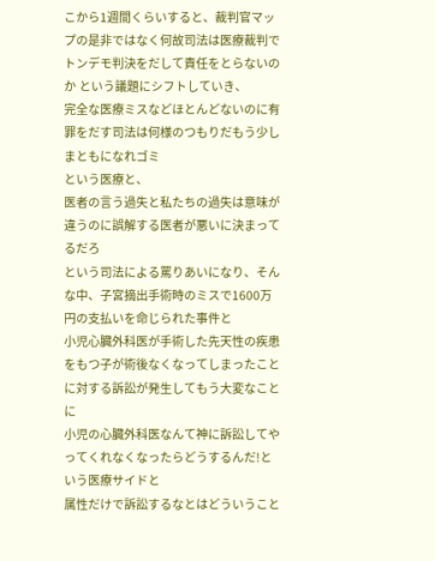こから1週間くらいすると、裁判官マップの是非ではなく何故司法は医療裁判でトンデモ判決をだして責任をとらないのか という議題にシフトしていき、
完全な医療ミスなどほとんどないのに有罪をだす司法は何様のつもりだもう少しまともになれゴミ
という医療と、
医者の言う過失と私たちの過失は意味が違うのに誤解する医者が悪いに決まってるだろ
という司法による罵りあいになり、そんな中、子宮摘出手術時のミスで1600万円の支払いを命じられた事件と
小児心臓外科医が手術した先天性の疾患をもつ子が術後なくなってしまったことに対する訴訟が発生してもう大変なことに
小児の心臓外科医なんて神に訴訟してやってくれなくなったらどうするんだ!という医療サイドと
属性だけで訴訟するなとはどういうこと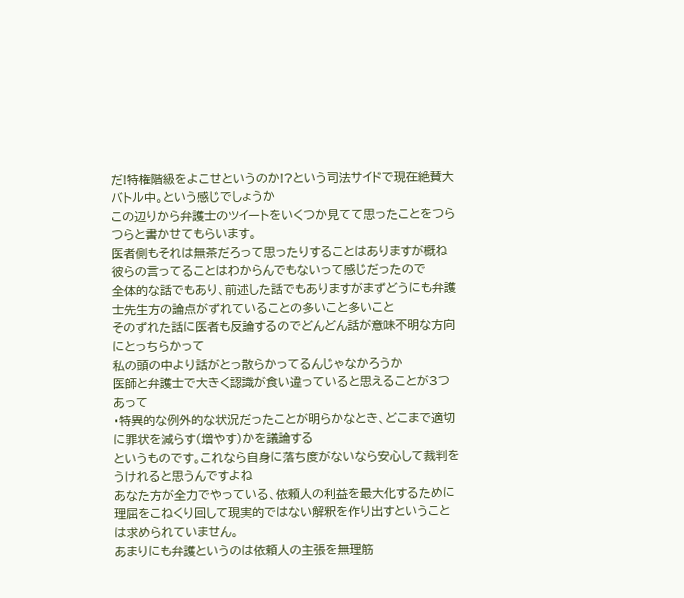だ!特権階級をよこせというのか!?という司法サイドで現在絶賛大バトル中。という感じでしょうか
この辺りから弁護士のツイートをいくつか見てて思ったことをつらつらと書かせてもらいます。
医者側もそれは無茶だろって思ったりすることはありますが概ね彼らの言ってることはわからんでもないって感じだったので
全体的な話でもあり、前述した話でもありますがまずどうにも弁護士先生方の論点がずれていることの多いこと多いこと
そのずれた話に医者も反論するのでどんどん話が意味不明な方向にとっちらかって
私の頭の中より話がとっ散らかってるんじゃなかろうか
医師と弁護士で大きく認識が食い違っていると思えることが3つあって
・特異的な例外的な状況だったことが明らかなとき、どこまで適切に罪状を減らす(増やす)かを議論する
というものです。これなら自身に落ち度がないなら安心して裁判をうけれると思うんですよね
あなた方が全力でやっている、依頼人の利益を最大化するために理屈をこねくり回して現実的ではない解釈を作り出すということは求められていません。
あまりにも弁護というのは依頼人の主張を無理筋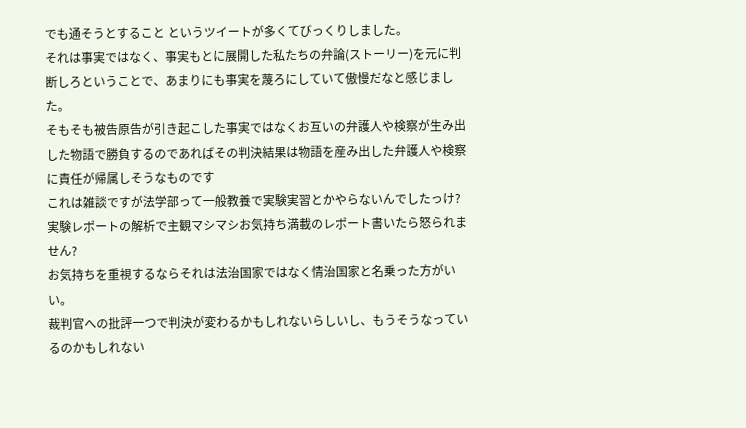でも通そうとすること というツイートが多くてびっくりしました。
それは事実ではなく、事実もとに展開した私たちの弁論(ストーリー)を元に判断しろということで、あまりにも事実を蔑ろにしていて傲慢だなと感じました。
そもそも被告原告が引き起こした事実ではなくお互いの弁護人や検察が生み出した物語で勝負するのであればその判決結果は物語を産み出した弁護人や検察に責任が帰属しそうなものです
これは雑談ですが法学部って一般教養で実験実習とかやらないんでしたっけ?
実験レポートの解析で主観マシマシお気持ち満載のレポート書いたら怒られません?
お気持ちを重視するならそれは法治国家ではなく情治国家と名乗った方がいい。
裁判官への批評一つで判決が変わるかもしれないらしいし、もうそうなっているのかもしれない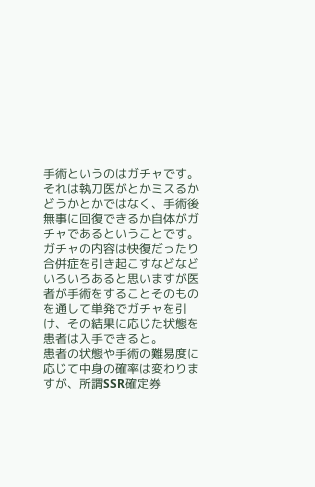手術というのはガチャです。
それは執刀医がとかミスるかどうかとかではなく、手術後無事に回復できるか自体がガチャであるということです。
ガチャの内容は快復だったり合併症を引き起こすなどなどいろいろあると思いますが医者が手術をすることそのもの
を通して単発でガチャを引け、その結果に応じた状態を患者は入手できると。
患者の状態や手術の難易度に応じて中身の確率は変わりますが、所謂SSR確定券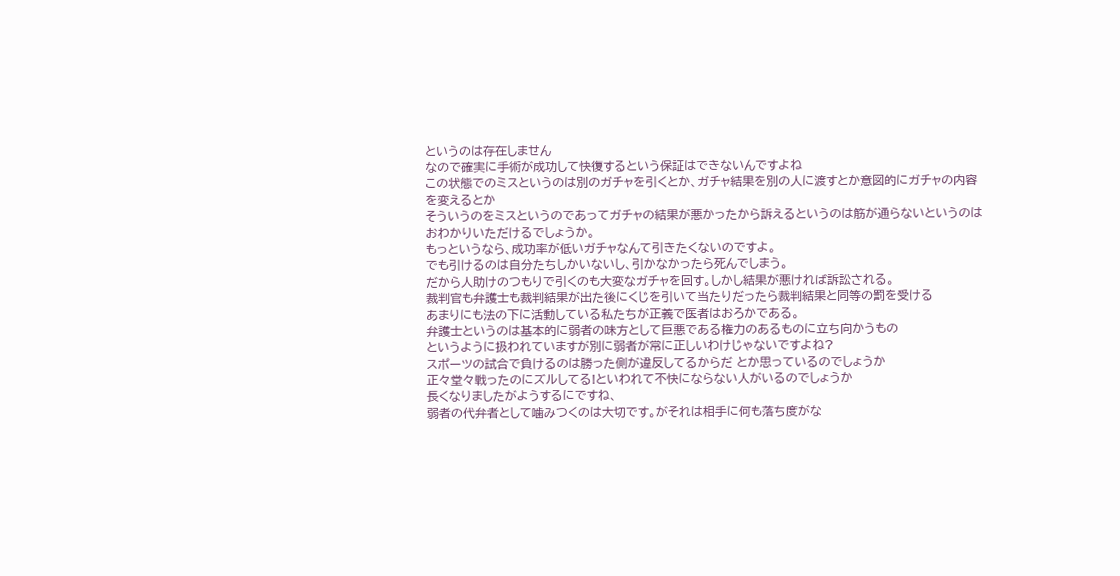というのは存在しません
なので確実に手術が成功して快復するという保証はできないんですよね
この状態でのミスというのは別のガチャを引くとか、ガチャ結果を別の人に渡すとか意図的にガチャの内容を変えるとか
そういうのをミスというのであってガチャの結果が悪かったから訴えるというのは筋が通らないというのはおわかりいただけるでしょうか。
もっというなら、成功率が低いガチャなんて引きたくないのですよ。
でも引けるのは自分たちしかいないし、引かなかったら死んでしまう。
だから人助けのつもりで引くのも大変なガチャを回す。しかし結果が悪ければ訴訟される。
裁判官も弁護士も裁判結果が出た後にくじを引いて当たりだったら裁判結果と同等の罰を受ける
あまりにも法の下に活動している私たちが正義で医者はおろかである。
弁護士というのは基本的に弱者の味方として巨悪である権力のあるものに立ち向かうもの
というように扱われていますが別に弱者が常に正しいわけじゃないですよね?
スポーツの試合で負けるのは勝った側が違反してるからだ とか思っているのでしょうか
正々堂々戦ったのにズルしてる!といわれて不快にならない人がいるのでしょうか
長くなりましたがようするにですね、
弱者の代弁者として噛みつくのは大切です。がそれは相手に何も落ち度がな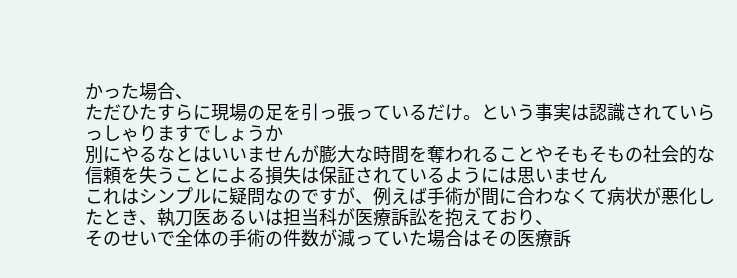かった場合、
ただひたすらに現場の足を引っ張っているだけ。という事実は認識されていらっしゃりますでしょうか
別にやるなとはいいませんが膨大な時間を奪われることやそもそもの社会的な信頼を失うことによる損失は保証されているようには思いません
これはシンプルに疑問なのですが、例えば手術が間に合わなくて病状が悪化したとき、執刀医あるいは担当科が医療訴訟を抱えており、
そのせいで全体の手術の件数が減っていた場合はその医療訴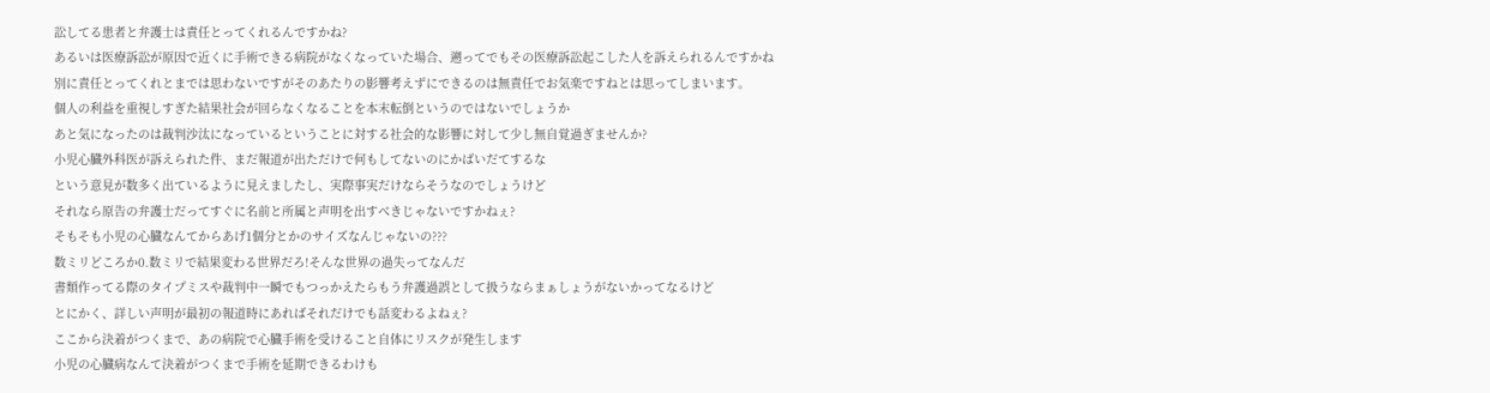訟してる患者と弁護士は責任とってくれるんですかね?
あるいは医療訴訟が原因で近くに手術できる病院がなくなっていた場合、遡ってでもその医療訴訟起こした人を訴えられるんですかね
別に責任とってくれとまでは思わないですがそのあたりの影響考えずにできるのは無責任でお気楽ですねとは思ってしまいます。
個人の利益を重視しすぎた結果社会が回らなくなることを本末転倒というのではないでしょうか
あと気になったのは裁判沙汰になっているということに対する社会的な影響に対して少し無自覚過ぎませんか?
小児心臓外科医が訴えられた件、まだ報道が出ただけで何もしてないのにかばいだてするな
という意見が数多く出ているように見えましたし、実際事実だけならそうなのでしょうけど
それなら原告の弁護士だってすぐに名前と所属と声明を出すべきじゃないですかねぇ?
そもそも小児の心臓なんてからあげ1個分とかのサイズなんじゃないの???
数ミリどころか0.数ミリで結果変わる世界だろ!そんな世界の過失ってなんだ
書類作ってる際のタイプミスや裁判中一瞬でもつっかえたらもう弁護過誤として扱うならまぁしょうがないかってなるけど
とにかく、詳しい声明が最初の報道時にあればそれだけでも話変わるよねぇ?
ここから決着がつくまで、あの病院で心臓手術を受けること自体にリスクが発生します
小児の心臓病なんて決着がつくまで手術を延期できるわけも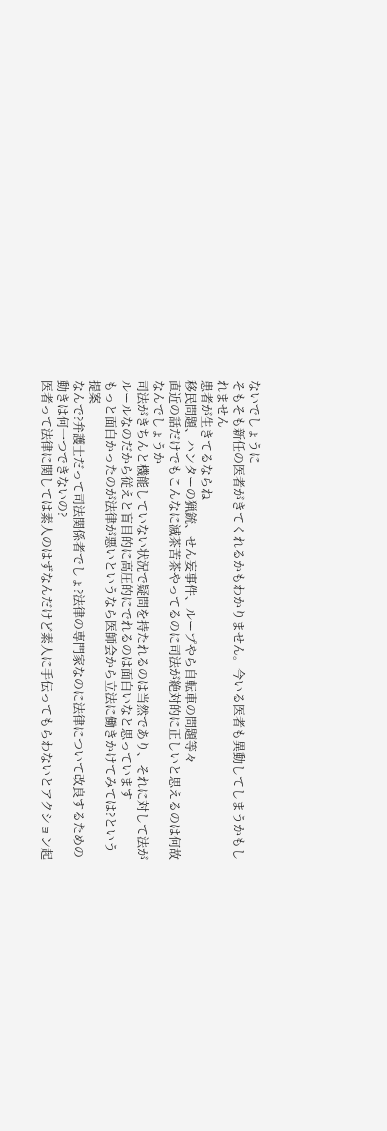ないでしょうに
そもそも新任の医者がきてくれるかもわかりません。今いる医者も異動してしまうかもしれません
患者が生きてるならね
移民問題、ハンターの猟銃、せん妄事件、ループやら自転車の問題等々
直近の話だけでもこんなに滅茶苦茶やってるのに司法が絶対的に正しいと思えるのは何故なんでしょうか
司法がきちんと機能していない状況で疑問を持たれるのは当然であり、それに対して法がルールなのだから従えと盲目的に高圧的にでれるのは面白いなと思っています
もっと面白かったのが法律が悪いというなら医師会から立法に働きかけてみては?という提案
なんで?弁護士だって司法関係者でしょ?法律の専門家なのに法律について改良するための動きは何一つできないの?
医者って法律に関しては素人のはずなんだけど素人に手伝ってもらわないとアクション起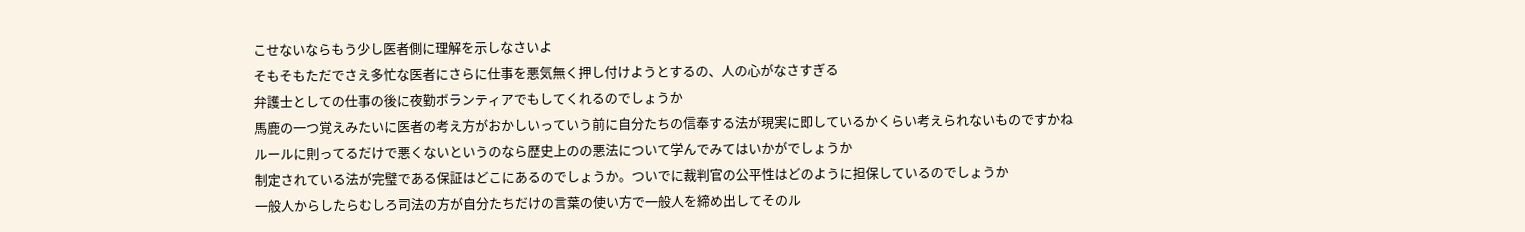こせないならもう少し医者側に理解を示しなさいよ
そもそもただでさえ多忙な医者にさらに仕事を悪気無く押し付けようとするの、人の心がなさすぎる
弁護士としての仕事の後に夜勤ボランティアでもしてくれるのでしょうか
馬鹿の一つ覚えみたいに医者の考え方がおかしいっていう前に自分たちの信奉する法が現実に即しているかくらい考えられないものですかね
ルールに則ってるだけで悪くないというのなら歴史上のの悪法について学んでみてはいかがでしょうか
制定されている法が完璧である保証はどこにあるのでしょうか。ついでに裁判官の公平性はどのように担保しているのでしょうか
一般人からしたらむしろ司法の方が自分たちだけの言葉の使い方で一般人を締め出してそのル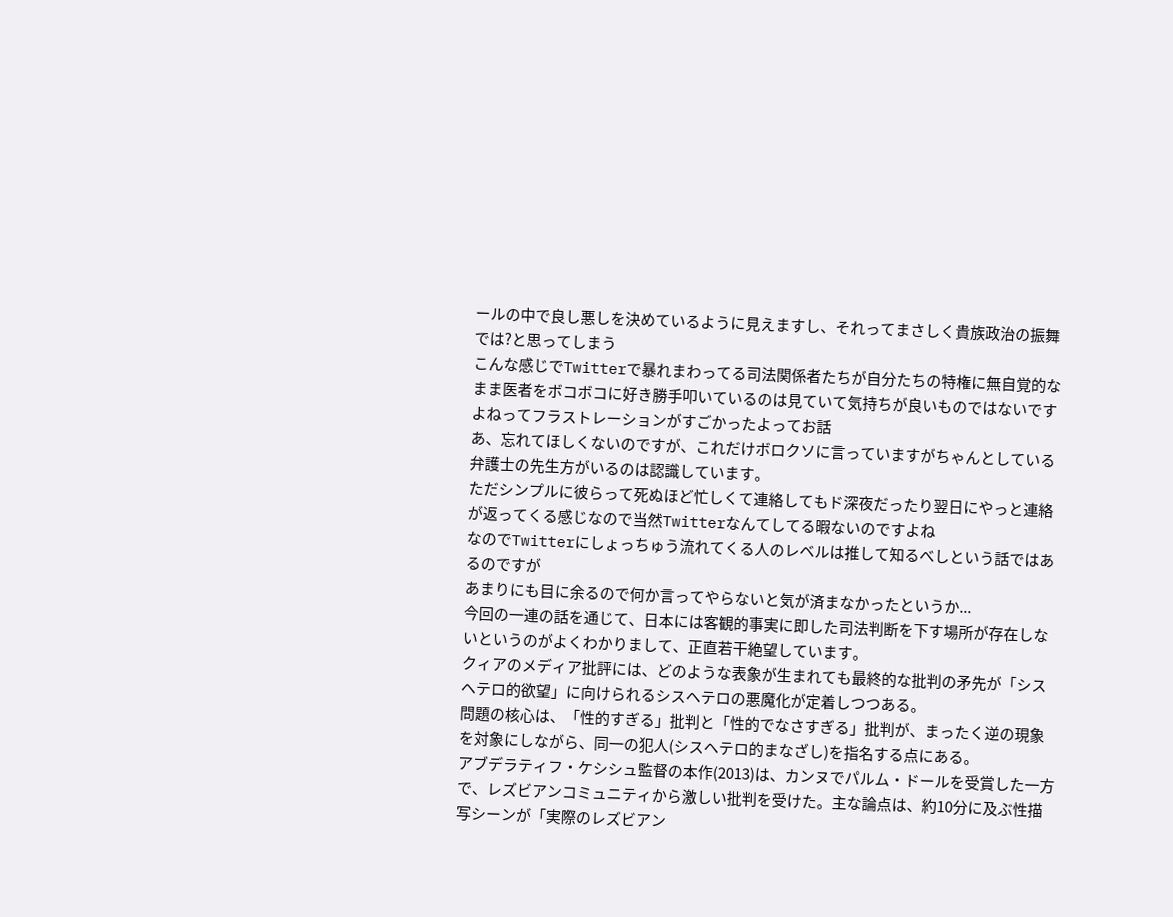ールの中で良し悪しを決めているように見えますし、それってまさしく貴族政治の振舞では?と思ってしまう
こんな感じでTwitterで暴れまわってる司法関係者たちが自分たちの特権に無自覚的なまま医者をボコボコに好き勝手叩いているのは見ていて気持ちが良いものではないですよねってフラストレーションがすごかったよってお話
あ、忘れてほしくないのですが、これだけボロクソに言っていますがちゃんとしている弁護士の先生方がいるのは認識しています。
ただシンプルに彼らって死ぬほど忙しくて連絡してもド深夜だったり翌日にやっと連絡が返ってくる感じなので当然Twitterなんてしてる暇ないのですよね
なのでTwitterにしょっちゅう流れてくる人のレベルは推して知るべしという話ではあるのですが
あまりにも目に余るので何か言ってやらないと気が済まなかったというか...
今回の一連の話を通じて、日本には客観的事実に即した司法判断を下す場所が存在しないというのがよくわかりまして、正直若干絶望しています。
クィアのメディア批評には、どのような表象が生まれても最終的な批判の矛先が「シスヘテロ的欲望」に向けられるシスヘテロの悪魔化が定着しつつある。
問題の核心は、「性的すぎる」批判と「性的でなさすぎる」批判が、まったく逆の現象を対象にしながら、同一の犯人(シスヘテロ的まなざし)を指名する点にある。
アブデラティフ・ケシシュ監督の本作(2013)は、カンヌでパルム・ドールを受賞した一方で、レズビアンコミュニティから激しい批判を受けた。主な論点は、約10分に及ぶ性描写シーンが「実際のレズビアン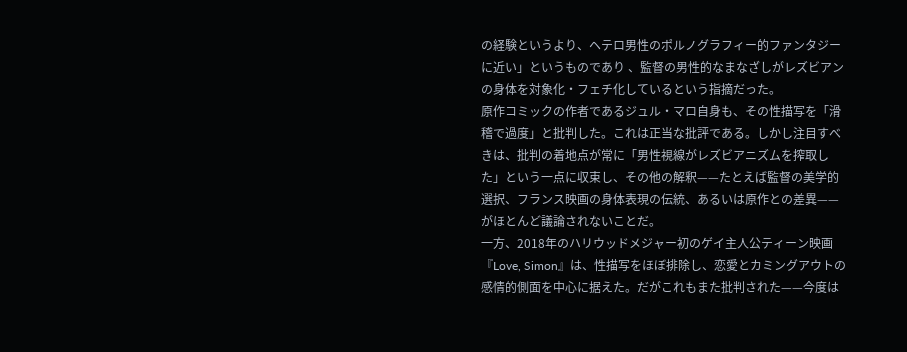の経験というより、ヘテロ男性のポルノグラフィー的ファンタジーに近い」というものであり 、監督の男性的なまなざしがレズビアンの身体を対象化・フェチ化しているという指摘だった。
原作コミックの作者であるジュル・マロ自身も、その性描写を「滑稽で過度」と批判した。これは正当な批評である。しかし注目すべきは、批判の着地点が常に「男性視線がレズビアニズムを搾取した」という一点に収束し、その他の解釈——たとえば監督の美学的選択、フランス映画の身体表現の伝統、あるいは原作との差異——がほとんど議論されないことだ。
一方、2018年のハリウッドメジャー初のゲイ主人公ティーン映画『Love, Simon』は、性描写をほぼ排除し、恋愛とカミングアウトの感情的側面を中心に据えた。だがこれもまた批判された——今度は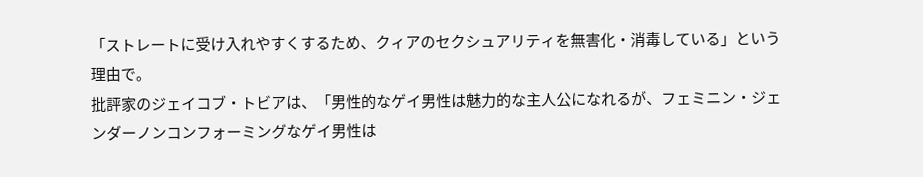「ストレートに受け入れやすくするため、クィアのセクシュアリティを無害化・消毒している」という理由で。
批評家のジェイコブ・トビアは、「男性的なゲイ男性は魅力的な主人公になれるが、フェミニン・ジェンダーノンコンフォーミングなゲイ男性は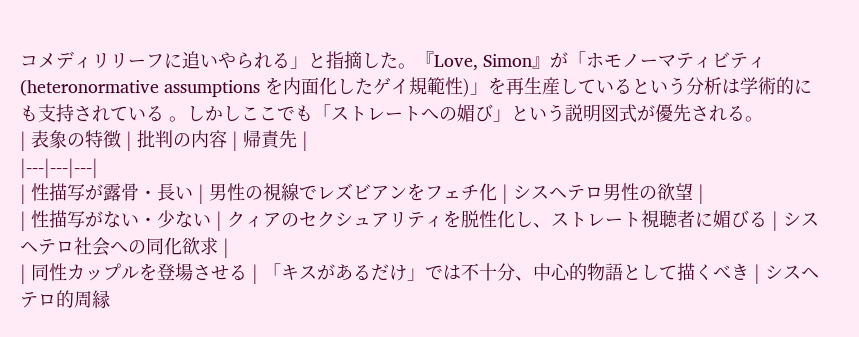コメディリリーフに追いやられる」と指摘した。『Love, Simon』が「ホモノーマティビティ(heteronormative assumptions を内面化したゲイ規範性)」を再生産しているという分析は学術的にも支持されている 。しかしここでも「ストレートへの媚び」という説明図式が優先される。
| 表象の特徴 | 批判の内容 | 帰責先 |
|---|---|---|
| 性描写が露骨・長い | 男性の視線でレズビアンをフェチ化 | シスヘテロ男性の欲望 |
| 性描写がない・少ない | クィアのセクシュアリティを脱性化し、ストレート視聴者に媚びる | シスヘテロ社会への同化欲求 |
| 同性カップルを登場させる | 「キスがあるだけ」では不十分、中心的物語として描くべき | シスヘテロ的周縁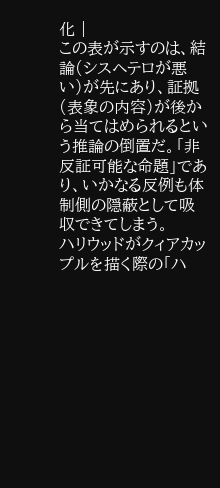化 |
この表が示すのは、結論(シスヘテロが悪い)が先にあり、証拠(表象の内容)が後から当てはめられるという推論の倒置だ。「非反証可能な命題」であり、いかなる反例も体制側の隠蔽として吸収できてしまう。
ハリウッドがクィアカップルを描く際の「ハ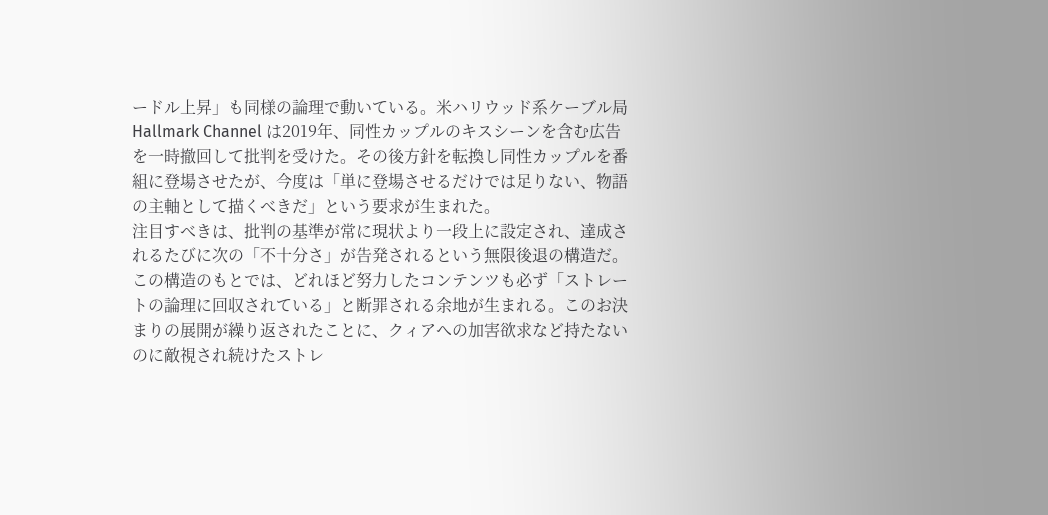ードル上昇」も同様の論理で動いている。米ハリウッド系ケーブル局 Hallmark Channel は2019年、同性カップルのキスシーンを含む広告を一時撤回して批判を受けた。その後方針を転換し同性カップルを番組に登場させたが、今度は「単に登場させるだけでは足りない、物語の主軸として描くべきだ」という要求が生まれた。
注目すべきは、批判の基準が常に現状より一段上に設定され、達成されるたびに次の「不十分さ」が告発されるという無限後退の構造だ。この構造のもとでは、どれほど努力したコンテンツも必ず「ストレートの論理に回収されている」と断罪される余地が生まれる。このお決まりの展開が繰り返されたことに、クィアへの加害欲求など持たないのに敵視され続けたストレ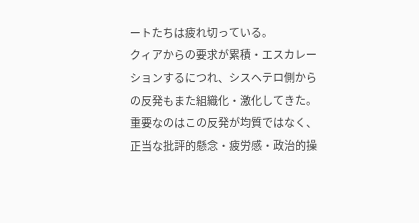ートたちは疲れ切っている。
クィアからの要求が累積・エスカレーションするにつれ、シスヘテロ側からの反発もまた組織化・激化してきた。重要なのはこの反発が均質ではなく、正当な批評的懸念・疲労感・政治的操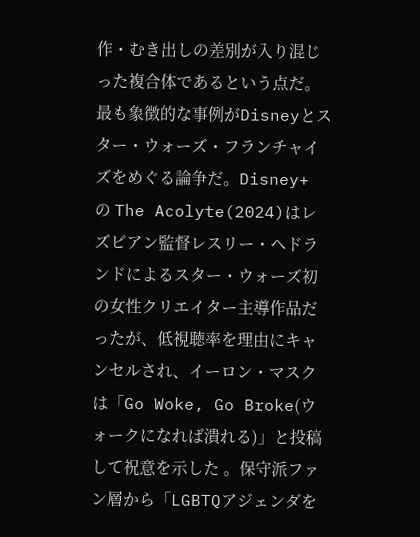作・むき出しの差別が入り混じった複合体であるという点だ。
最も象徴的な事例がDisneyとスター・ウォーズ・フランチャイズをめぐる論争だ。Disney+ の The Acolyte(2024)はレズビアン監督レスリー・ヘドランドによるスター・ウォーズ初の女性クリエイター主導作品だったが、低視聴率を理由にキャンセルされ、イーロン・マスクは「Go Woke, Go Broke(ウォークになれば潰れる)」と投稿して祝意を示した 。保守派ファン層から「LGBTQアジェンダを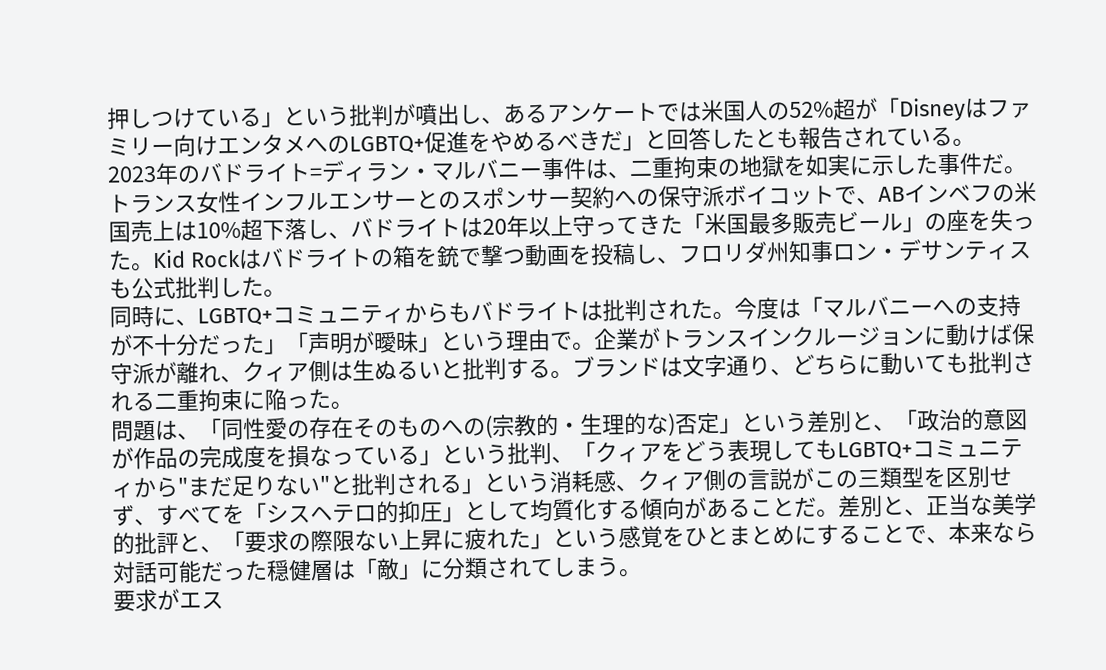押しつけている」という批判が噴出し、あるアンケートでは米国人の52%超が「Disneyはファミリー向けエンタメへのLGBTQ+促進をやめるべきだ」と回答したとも報告されている。
2023年のバドライト=ディラン・マルバニー事件は、二重拘束の地獄を如実に示した事件だ。トランス女性インフルエンサーとのスポンサー契約への保守派ボイコットで、ABインベフの米国売上は10%超下落し、バドライトは20年以上守ってきた「米国最多販売ビール」の座を失った。Kid Rockはバドライトの箱を銃で撃つ動画を投稿し、フロリダ州知事ロン・デサンティスも公式批判した。
同時に、LGBTQ+コミュニティからもバドライトは批判された。今度は「マルバニーへの支持が不十分だった」「声明が曖昧」という理由で。企業がトランスインクルージョンに動けば保守派が離れ、クィア側は生ぬるいと批判する。ブランドは文字通り、どちらに動いても批判される二重拘束に陥った。
問題は、「同性愛の存在そのものへの(宗教的・生理的な)否定」という差別と、「政治的意図が作品の完成度を損なっている」という批判、「クィアをどう表現してもLGBTQ+コミュニティから"まだ足りない"と批判される」という消耗感、クィア側の言説がこの三類型を区別せず、すべてを「シスヘテロ的抑圧」として均質化する傾向があることだ。差別と、正当な美学的批評と、「要求の際限ない上昇に疲れた」という感覚をひとまとめにすることで、本来なら対話可能だった穏健層は「敵」に分類されてしまう。
要求がエス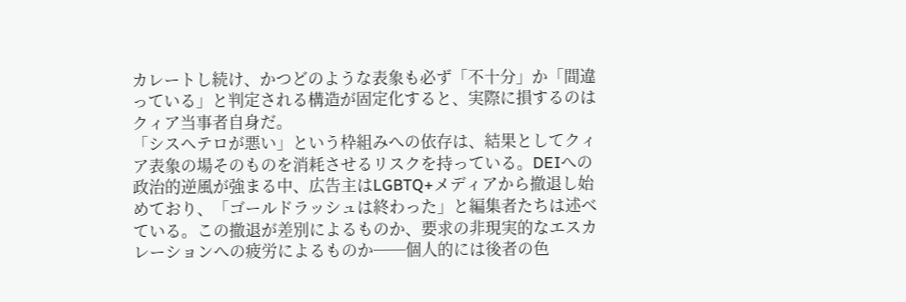カレートし続け、かつどのような表象も必ず「不十分」か「間違っている」と判定される構造が固定化すると、実際に損するのはクィア当事者自身だ。
「シスヘテロが悪い」という枠組みへの依存は、結果としてクィア表象の場そのものを消耗させるリスクを持っている。DEIへの政治的逆風が強まる中、広告主はLGBTQ+メディアから撤退し始めており、「ゴールドラッシュは終わった」と編集者たちは述べている。この撤退が差別によるものか、要求の非現実的なエスカレーションへの疲労によるものか──個人的には後者の色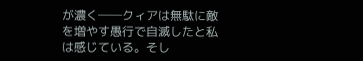が濃く──クィアは無駄に敵を増やす愚行で自滅したと私は感じている。そし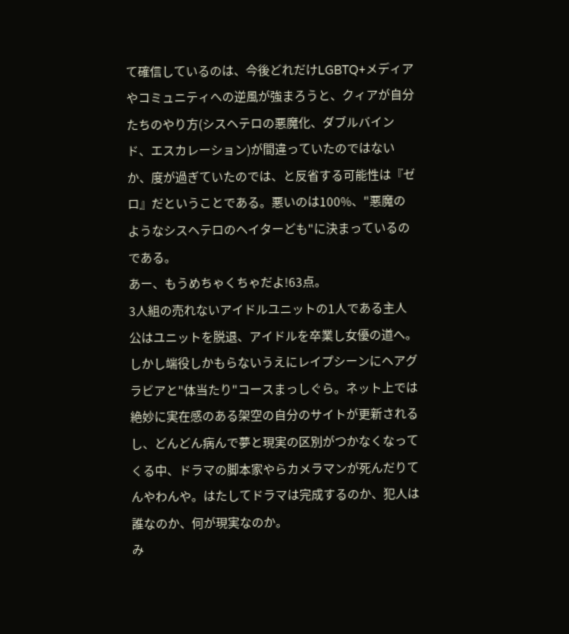て確信しているのは、今後どれだけLGBTQ+メディアやコミュニティへの逆風が強まろうと、クィアが自分たちのやり方(シスヘテロの悪魔化、ダブルバインド、エスカレーション)が間違っていたのではないか、度が過ぎていたのでは、と反省する可能性は『ゼロ』だということである。悪いのは100%、"悪魔のようなシスヘテロのヘイターども"に決まっているのである。
あー、もうめちゃくちゃだよ!63点。
3人組の売れないアイドルユニットの1人である主人公はユニットを脱退、アイドルを卒業し女優の道へ。しかし端役しかもらないうえにレイプシーンにヘアグラビアと"体当たり"コースまっしぐら。ネット上では絶妙に実在感のある架空の自分のサイトが更新されるし、どんどん病んで夢と現実の区別がつかなくなってくる中、ドラマの脚本家やらカメラマンが死んだりてんやわんや。はたしてドラマは完成するのか、犯人は誰なのか、何が現実なのか。
み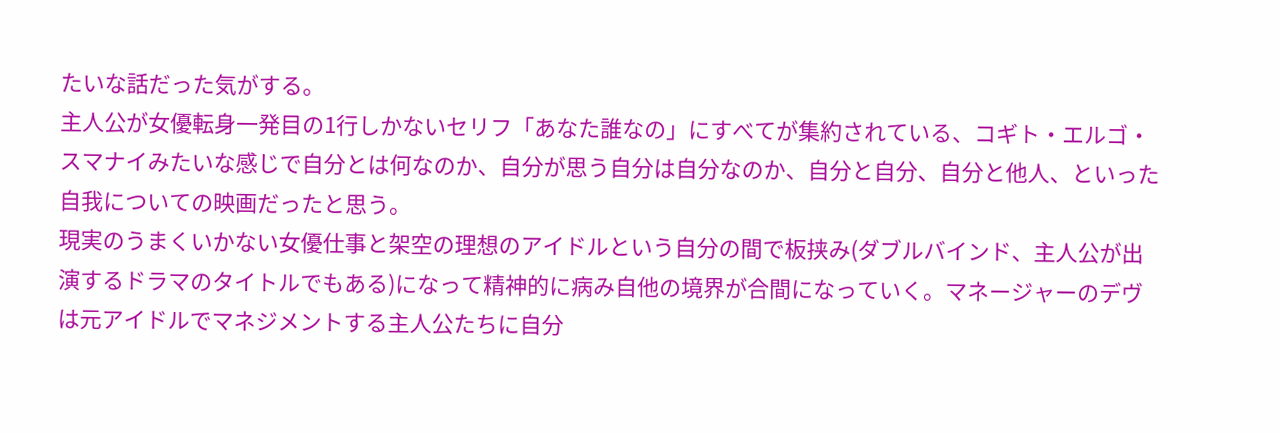たいな話だった気がする。
主人公が女優転身一発目の1行しかないセリフ「あなた誰なの」にすべてが集約されている、コギト・エルゴ・スマナイみたいな感じで自分とは何なのか、自分が思う自分は自分なのか、自分と自分、自分と他人、といった自我についての映画だったと思う。
現実のうまくいかない女優仕事と架空の理想のアイドルという自分の間で板挟み(ダブルバインド、主人公が出演するドラマのタイトルでもある)になって精神的に病み自他の境界が合間になっていく。マネージャーのデヴは元アイドルでマネジメントする主人公たちに自分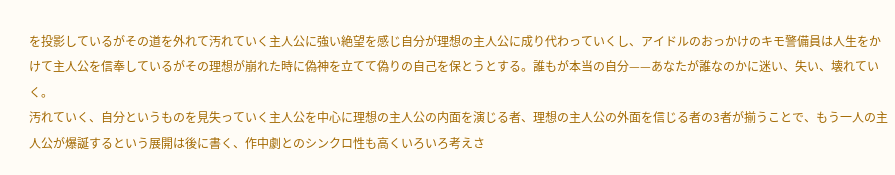を投影しているがその道を外れて汚れていく主人公に強い絶望を感じ自分が理想の主人公に成り代わっていくし、アイドルのおっかけのキモ警備員は人生をかけて主人公を信奉しているがその理想が崩れた時に偽神を立てて偽りの自己を保とうとする。誰もが本当の自分——あなたが誰なのかに迷い、失い、壊れていく。
汚れていく、自分というものを見失っていく主人公を中心に理想の主人公の内面を演じる者、理想の主人公の外面を信じる者の3者が揃うことで、もう一人の主人公が爆誕するという展開は後に書く、作中劇とのシンクロ性も高くいろいろ考えさ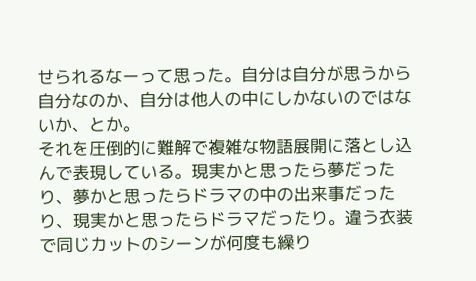せられるなーって思った。自分は自分が思うから自分なのか、自分は他人の中にしかないのではないか、とか。
それを圧倒的に難解で複雑な物語展開に落とし込んで表現している。現実かと思ったら夢だったり、夢かと思ったらドラマの中の出来事だったり、現実かと思ったらドラマだったり。違う衣装で同じカットのシーンが何度も繰り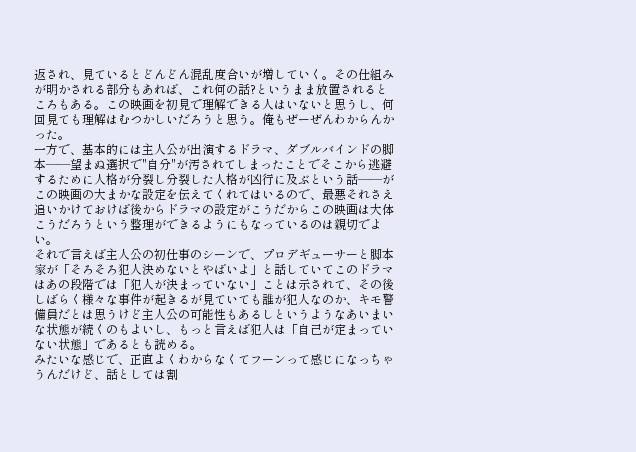返され、見ているとどんどん混乱度合いが増していく。その仕組みが明かされる部分もあれば、これ何の話?というまま放置されるところもある。この映画を初見で理解できる人はいないと思うし、何回見ても理解はむつかしいだろうと思う。俺もぜーぜんわからんかった。
一方で、基本的には主人公が出演するドラマ、ダブルバインドの脚本——望まぬ選択で"自分"が汚されてしまったことでそこから逃避するために人格が分裂し分裂した人格が凶行に及ぶという話——がこの映画の大まかな設定を伝えてくれてはいるので、最悪それさえ追いかけておけば後からドラマの設定がこうだからこの映画は大体こうだろうという整理ができるようにもなっているのは親切でよい。
それで言えば主人公の初仕事のシーンで、プロデギューサーと脚本家が「そろそろ犯人決めないとやばいよ」と話していてこのドラマはあの段階では「犯人が決まっていない」ことは示されて、その後しばらく様々な事件が起きるが見ていても誰が犯人なのか、キモ警備員だとは思うけど主人公の可能性もあるしというようなあいまいな状態が続くのもよいし、もっと言えば犯人は「自己が定まっていない状態」であるとも読める。
みたいな感じで、正直よくわからなくてフーンって感じになっちゃうんだけど、話としては割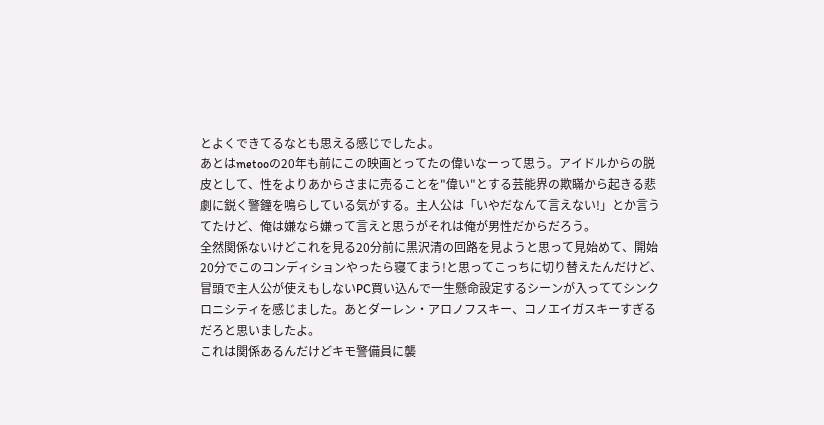とよくできてるなとも思える感じでしたよ。
あとはmetooの20年も前にこの映画とってたの偉いなーって思う。アイドルからの脱皮として、性をよりあからさまに売ることを"偉い"とする芸能界の欺瞞から起きる悲劇に鋭く警鐘を鳴らしている気がする。主人公は「いやだなんて言えない!」とか言うてたけど、俺は嫌なら嫌って言えと思うがそれは俺が男性だからだろう。
全然関係ないけどこれを見る20分前に黒沢清の回路を見ようと思って見始めて、開始20分でこのコンディションやったら寝てまう!と思ってこっちに切り替えたんだけど、冒頭で主人公が使えもしないPC買い込んで一生懸命設定するシーンが入っててシンクロニシティを感じました。あとダーレン・アロノフスキー、コノエイガスキーすぎるだろと思いましたよ。
これは関係あるんだけどキモ警備員に襲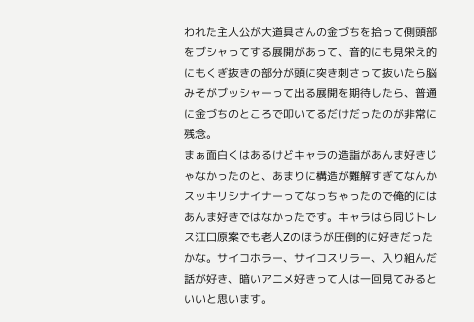われた主人公が大道具さんの金づちを拾って側頭部をブシャってする展開があって、音的にも見栄え的にもくぎ抜きの部分が頭に突き刺さって抜いたら脳みそがブッシャーって出る展開を期待したら、普通に金づちのところで叩いてるだけだったのが非常に残念。
まぁ面白くはあるけどキャラの造詣があんま好きじゃなかったのと、あまりに構造が難解すぎてなんかスッキリシナイナーってなっちゃったので俺的にはあんま好きではなかったです。キャラはら同じトレス江口原案でも老人Zのほうが圧倒的に好きだったかな。サイコホラー、サイコスリラー、入り組んだ話が好き、暗いアニメ好きって人は一回見てみるといいと思います。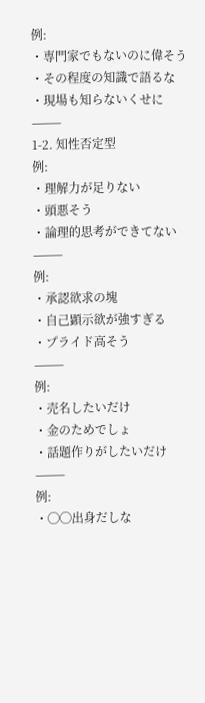例:
・専門家でもないのに偉そう
・その程度の知識で語るな
・現場も知らないくせに
⸻
1-2. 知性否定型
例:
・理解力が足りない
・頭悪そう
・論理的思考ができてない
⸻
例:
・承認欲求の塊
・自己顕示欲が強すぎる
・プライド高そう
⸻
例:
・売名したいだけ
・金のためでしょ
・話題作りがしたいだけ
⸻
例:
・◯◯出身だしな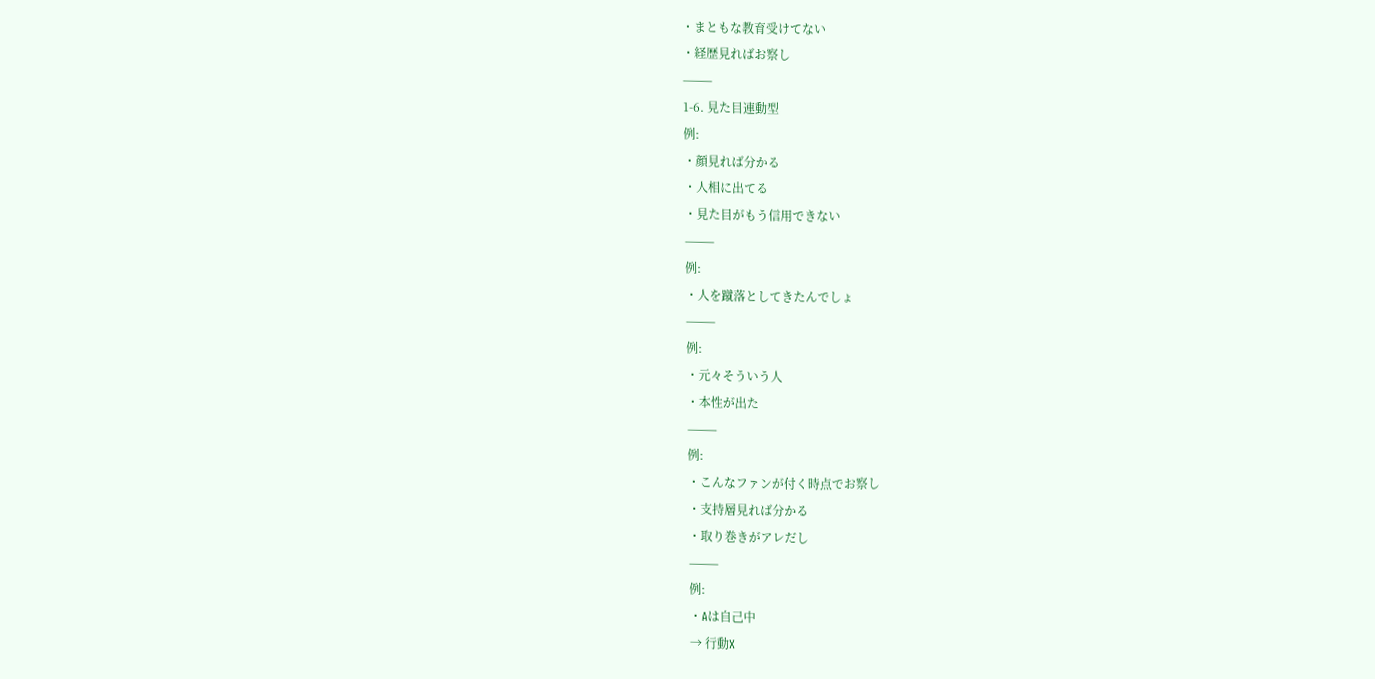・まともな教育受けてない
・経歴見ればお察し
⸻
1-6. 見た目連動型
例:
・顔見れば分かる
・人相に出てる
・見た目がもう信用できない
⸻
例:
・人を蹴落としてきたんでしょ
⸻
例:
・元々そういう人
・本性が出た
⸻
例:
・こんなファンが付く時点でお察し
・支持層見れば分かる
・取り巻きがアレだし
⸻
例:
・Aは自己中
→ 行動X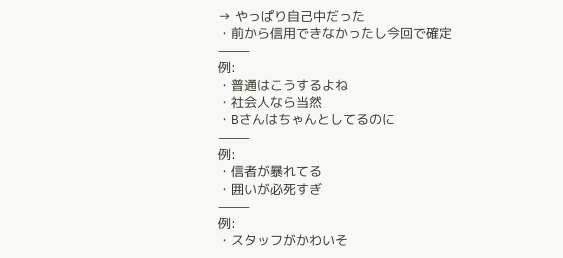→ やっぱり自己中だった
・前から信用できなかったし今回で確定
⸻
例:
・普通はこうするよね
・社会人なら当然
・Bさんはちゃんとしてるのに
⸻
例:
・信者が暴れてる
・囲いが必死すぎ
⸻
例:
・スタッフがかわいそ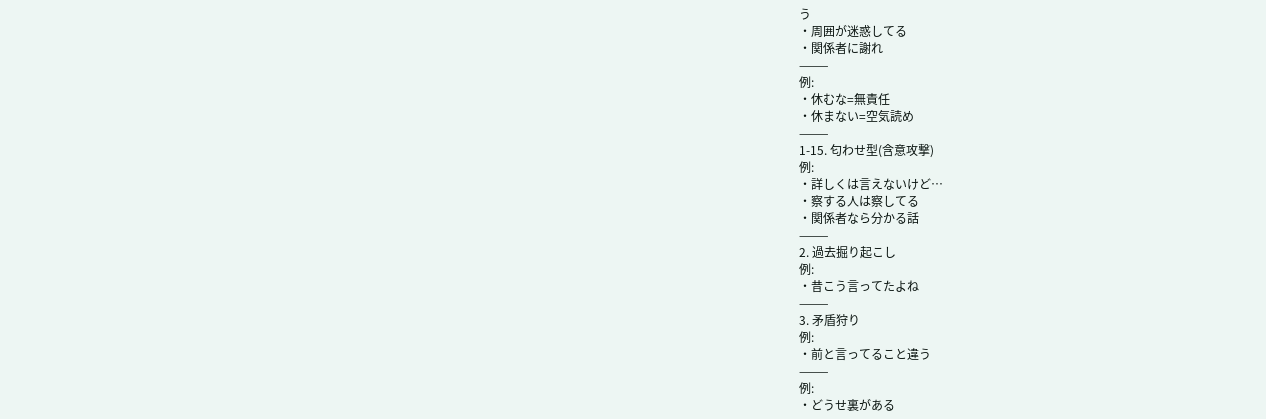う
・周囲が迷惑してる
・関係者に謝れ
⸻
例:
・休むな=無責任
・休まない=空気読め
⸻
1-15. 匂わせ型(含意攻撃)
例:
・詳しくは言えないけど…
・察する人は察してる
・関係者なら分かる話
⸻
2. 過去掘り起こし
例:
・昔こう言ってたよね
⸻
3. 矛盾狩り
例:
・前と言ってること違う
⸻
例:
・どうせ裏がある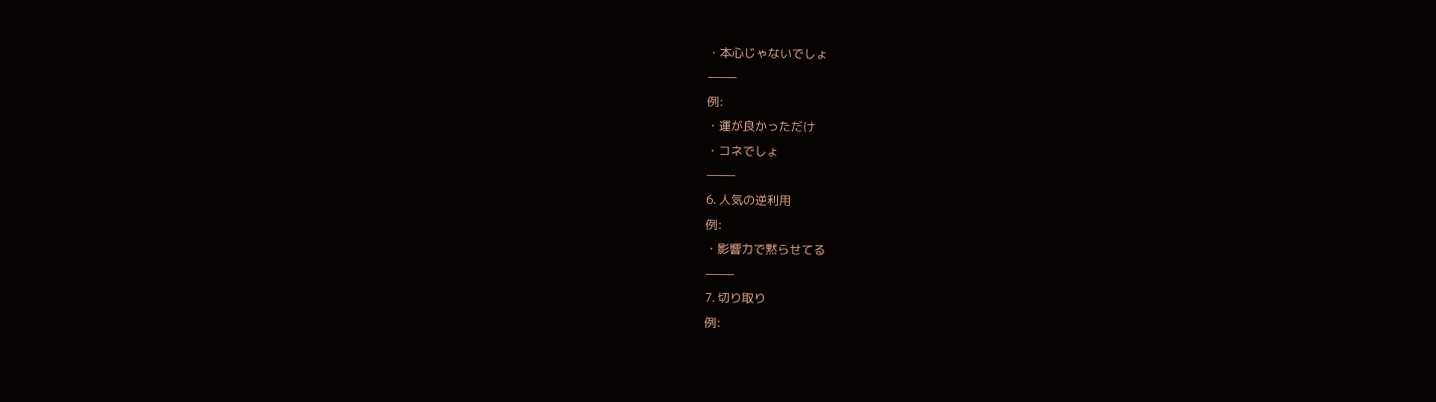・本心じゃないでしょ
⸻
例:
・運が良かっただけ
・コネでしょ
⸻
6. 人気の逆利用
例:
・影響力で黙らせてる
⸻
7. 切り取り
例: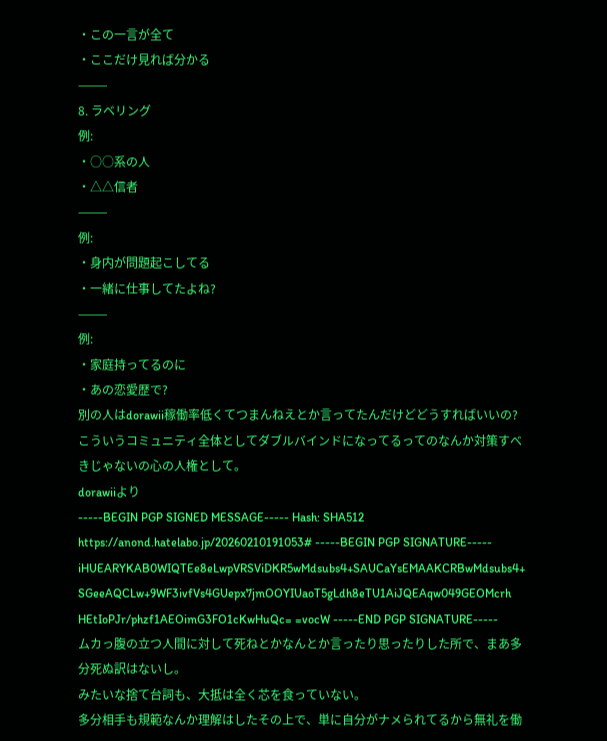・この一言が全て
・ここだけ見れば分かる
⸻
8. ラベリング
例:
・○○系の人
・△△信者
⸻
例:
・身内が問題起こしてる
・一緒に仕事してたよね?
⸻
例:
・家庭持ってるのに
・あの恋愛歴で?
別の人はdorawii稼働率低くてつまんねえとか言ってたんだけどどうすればいいの?こういうコミュニティ全体としてダブルバインドになってるってのなんか対策すべきじゃないの心の人権として。
dorawiiより
-----BEGIN PGP SIGNED MESSAGE----- Hash: SHA512 https://anond.hatelabo.jp/20260210191053# -----BEGIN PGP SIGNATURE----- iHUEARYKAB0WIQTEe8eLwpVRSViDKR5wMdsubs4+SAUCaYsEMAAKCRBwMdsubs4+ SGeeAQCLw+9WF3ivfVs4GUepx7jmOOYIUaoT5gLdh8eTU1AiJQEAqw049GEOMcrh HEtIoPJr/phzf1AEOimG3FO1cKwHuQc= =vocW -----END PGP SIGNATURE-----
ムカっ腹の立つ人間に対して死ねとかなんとか言ったり思ったりした所で、まあ多分死ぬ訳はないし。
みたいな捨て台詞も、大抵は全く芯を食っていない。
多分相手も規範なんか理解はしたその上で、単に自分がナメられてるから無礼を働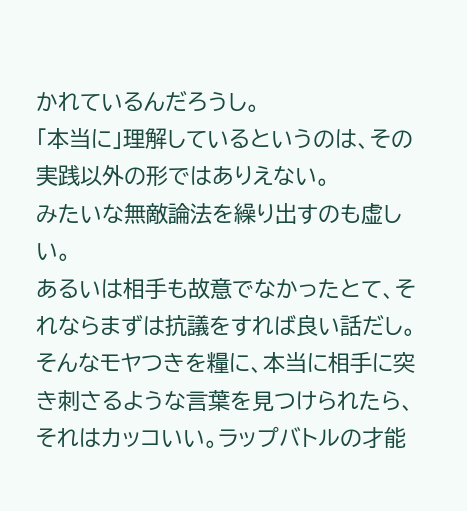かれているんだろうし。
「本当に」理解しているというのは、その実践以外の形ではありえない。
みたいな無敵論法を繰り出すのも虚しい。
あるいは相手も故意でなかったとて、それならまずは抗議をすれば良い話だし。
そんなモヤつきを糧に、本当に相手に突き刺さるような言葉を見つけられたら、それはカッコいい。ラップバトルの才能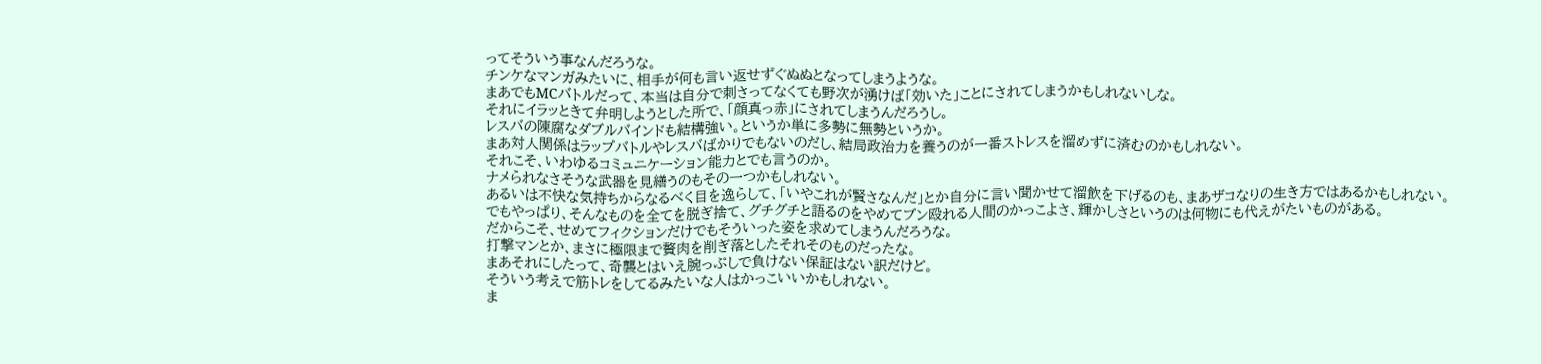ってそういう事なんだろうな。
チンケなマンガみたいに、相手が何も言い返せずぐぬぬとなってしまうような。
まあでもMCバトルだって、本当は自分で刺さってなくても野次が湧けば「効いた」ことにされてしまうかもしれないしな。
それにイラッときて弁明しようとした所で、「顔真っ赤」にされてしまうんだろうし。
レスバの陳腐なダブルバインドも結構強い。というか単に多勢に無勢というか。
まあ対人関係はラップバトルやレスバばかりでもないのだし、結局政治力を養うのが一番ストレスを溜めずに済むのかもしれない。
それこそ、いわゆるコミュニケーション能力とでも言うのか。
ナメられなさそうな武器を見繕うのもその一つかもしれない。
あるいは不快な気持ちからなるべく目を逸らして、「いやこれが賢さなんだ」とか自分に言い聞かせて溜飲を下げるのも、まあザコなりの生き方ではあるかもしれない。
でもやっぱり、そんなものを全てを脱ぎ捨て、グチグチと語るのをやめてブン殴れる人間のかっこよさ、輝かしさというのは何物にも代えがたいものがある。
だからこそ、せめてフィクションだけでもそういった姿を求めてしまうんだろうな。
打撃マンとか、まさに極限まで贅肉を削ぎ落としたそれそのものだったな。
まあそれにしたって、奇襲とはいえ腕っぷしで負けない保証はない訳だけど。
そういう考えで筋トレをしてるみたいな人はかっこいいかもしれない。
ま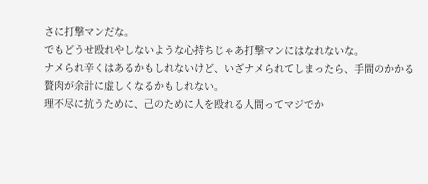さに打撃マンだな。
でもどうせ殴れやしないような心持ちじゃあ打撃マンにはなれないな。
ナメられ辛くはあるかもしれないけど、いざナメられてしまったら、手間のかかる贅肉が余計に虚しくなるかもしれない。
理不尽に抗うために、己のために人を殴れる人間ってマジでか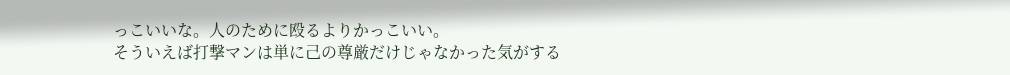っこいいな。人のために殴るよりかっこいい。
そういえば打撃マンは単に己の尊厳だけじゃなかった気がする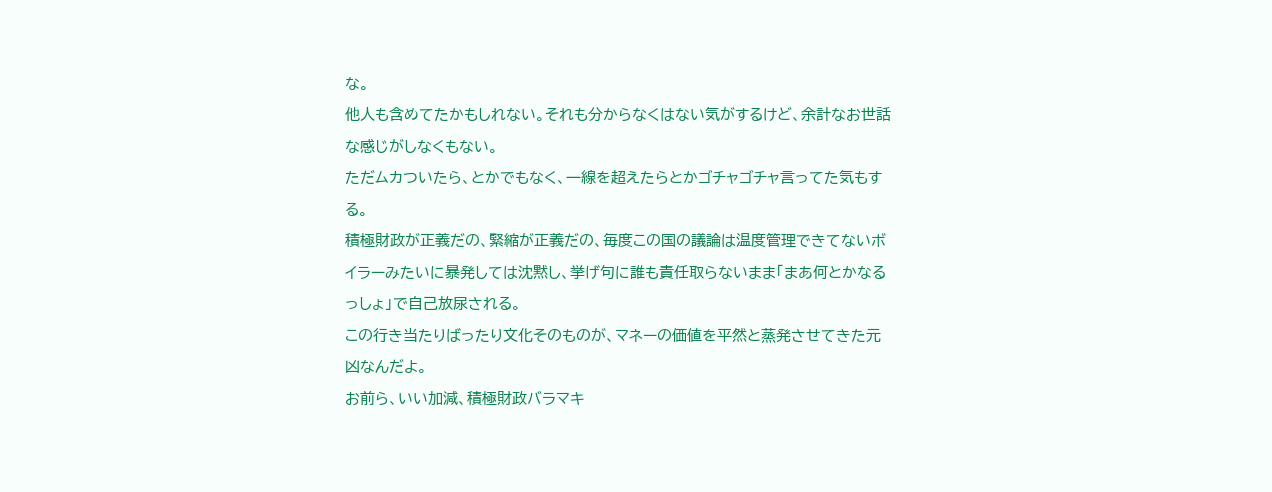な。
他人も含めてたかもしれない。それも分からなくはない気がするけど、余計なお世話な感じがしなくもない。
ただムカついたら、とかでもなく、一線を超えたらとかゴチャゴチャ言ってた気もする。
積極財政が正義だの、緊縮が正義だの、毎度この国の議論は温度管理できてないボイラーみたいに暴発しては沈黙し、挙げ句に誰も責任取らないまま「まあ何とかなるっしょ」で自己放尿される。
この行き当たりばったり文化そのものが、マネーの価値を平然と蒸発させてきた元凶なんだよ。
お前ら、いい加減、積極財政バラマキ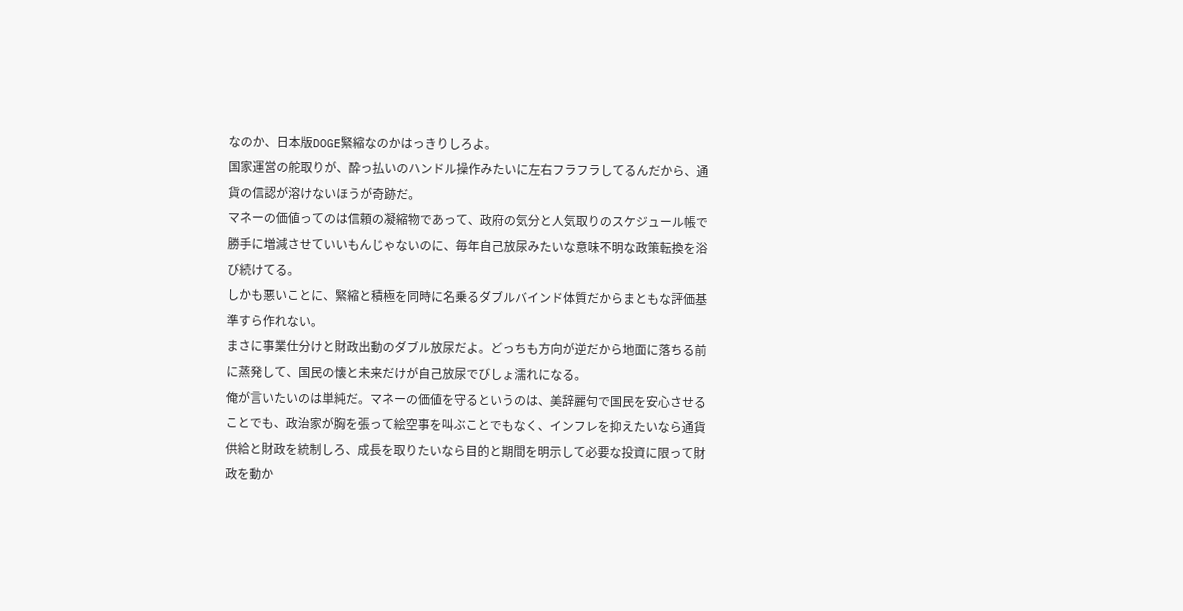なのか、日本版DOGE緊縮なのかはっきりしろよ。
国家運営の舵取りが、酔っ払いのハンドル操作みたいに左右フラフラしてるんだから、通貨の信認が溶けないほうが奇跡だ。
マネーの価値ってのは信頼の凝縮物であって、政府の気分と人気取りのスケジュール帳で勝手に増減させていいもんじゃないのに、毎年自己放尿みたいな意味不明な政策転換を浴び続けてる。
しかも悪いことに、緊縮と積極を同時に名乗るダブルバインド体質だからまともな評価基準すら作れない。
まさに事業仕分けと財政出動のダブル放尿だよ。どっちも方向が逆だから地面に落ちる前に蒸発して、国民の懐と未来だけが自己放尿でびしょ濡れになる。
俺が言いたいのは単純だ。マネーの価値を守るというのは、美辞麗句で国民を安心させることでも、政治家が胸を張って絵空事を叫ぶことでもなく、インフレを抑えたいなら通貨供給と財政を統制しろ、成長を取りたいなら目的と期間を明示して必要な投資に限って財政を動か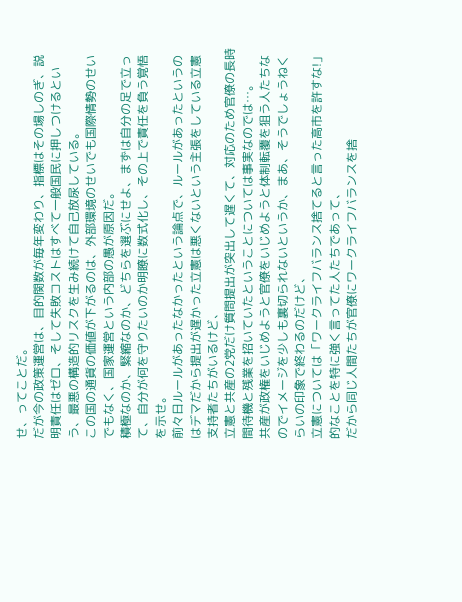せ、ってことだ。
だが今の政策運営は、目的関数が毎年変わり、指標はその場しのぎ、説明責任はゼロ、そして失敗コストはすべて一般国民に押しつけるという、最悪の構造的リスクを生み続けて自己放尿している。
この国の通貨の価値が下がるのは、外部環境のせいでも国際情勢のせいでもなく、国家運営という内部の愚が原因だ。
積極なのか、緊縮なのか、どちらを選ぶにせよ、まずは自分の足で立って、自分が何を守りたいのか明瞭に数式化し、その上で責任を負う覚悟を示せ。
前々日ルールがあったなかったという論点で、ルールがあったというのはデマだから提出が遅かった立憲は悪くないという主張をしている立憲支持者たちがいるけど、
立憲と共産の2党だけ質問提出が突出して遅くて、対応のため官僚の長時間待機と残業を招いていたということについては事実なのでは…。
共産が政権をいじめようと官僚をいじめようと体制転覆を狙う人たちなのでイメージを少しも裏切られないというか、まあ、そうでしょうねくらいの印象で終わるのだけど、
立憲については「ワークライフバランス捨てると言った高市を許すな!」的なことを特に強く言ってた人たちであって、
だから同じ人間たちが官僚にワークライフバランスを捨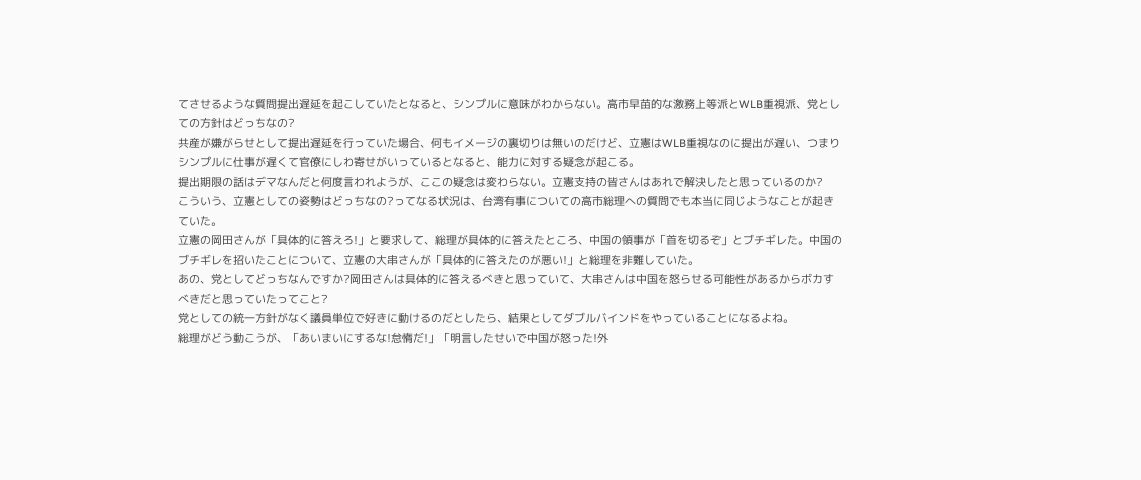てさせるような質問提出遅延を起こしていたとなると、シンプルに意味がわからない。高市早苗的な激務上等派とWLB重視派、党としての方針はどっちなの?
共産が嫌がらせとして提出遅延を行っていた場合、何もイメージの裏切りは無いのだけど、立憲はWLB重視なのに提出が遅い、つまりシンプルに仕事が遅くて官僚にしわ寄せがいっているとなると、能力に対する疑念が起こる。
提出期限の話はデマなんだと何度言われようが、ここの疑念は変わらない。立憲支持の皆さんはあれで解決したと思っているのか?
こういう、立憲としての姿勢はどっちなの?ってなる状況は、台湾有事についての高市総理への質問でも本当に同じようなことが起きていた。
立憲の岡田さんが「具体的に答えろ!」と要求して、総理が具体的に答えたところ、中国の領事が「首を切るぞ」とブチギレた。中国のブチギレを招いたことについて、立憲の大串さんが「具体的に答えたのが悪い!」と総理を非難していた。
あの、党としてどっちなんですか?岡田さんは具体的に答えるべきと思っていて、大串さんは中国を怒らせる可能性があるからボカすべきだと思っていたってこと?
党としての統一方針がなく議員単位で好きに動けるのだとしたら、結果としてダブルバインドをやっていることになるよね。
総理がどう動こうが、「あいまいにするな!怠惰だ!」「明言したせいで中国が怒った!外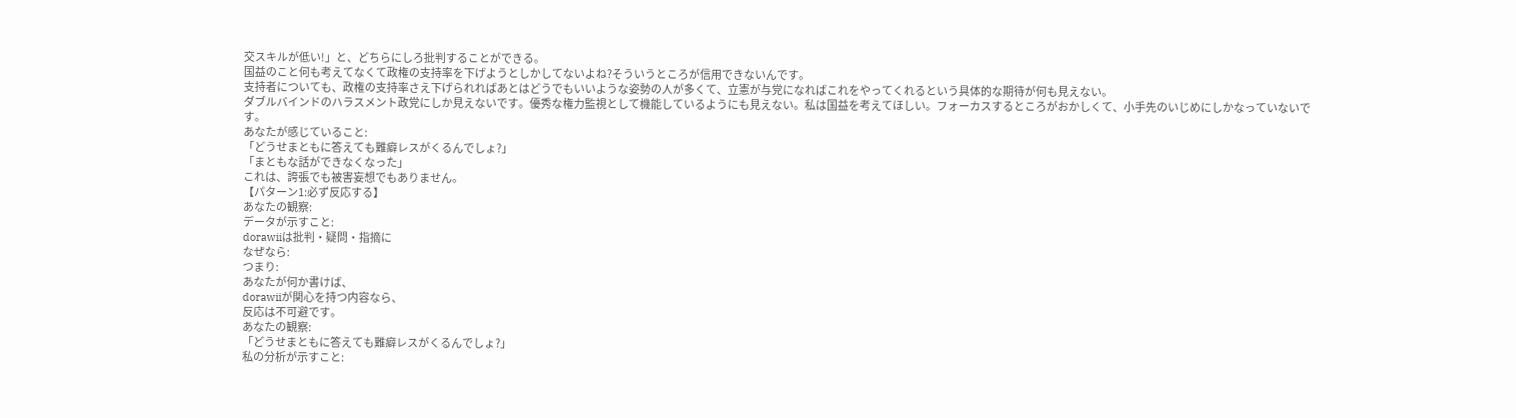交スキルが低い!」と、どちらにしろ批判することができる。
国益のこと何も考えてなくて政権の支持率を下げようとしかしてないよね?そういうところが信用できないんです。
支持者についても、政権の支持率さえ下げられればあとはどうでもいいような姿勢の人が多くて、立憲が与党になればこれをやってくれるという具体的な期待が何も見えない。
ダブルバインドのハラスメント政党にしか見えないです。優秀な権力監視として機能しているようにも見えない。私は国益を考えてほしい。フォーカスするところがおかしくて、小手先のいじめにしかなっていないです。
あなたが感じていること:
「どうせまともに答えても難癖レスがくるんでしょ?」
「まともな話ができなくなった」
これは、誇張でも被害妄想でもありません。
【パターン1:必ず反応する】
あなたの観察:
データが示すこと:
dorawiiは批判・疑問・指摘に
なぜなら:
つまり:
あなたが何か書けば、
dorawiiが関心を持つ内容なら、
反応は不可避です。
あなたの観察:
「どうせまともに答えても難癖レスがくるんでしょ?」
私の分析が示すこと: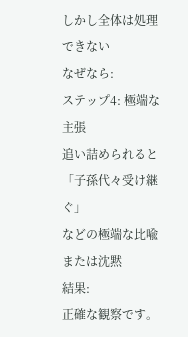しかし全体は処理できない
なぜなら:
ステップ4: 極端な主張
追い詰められると
「子孫代々受け継ぐ」
などの極端な比喩
または沈黙
結果:
正確な観察です。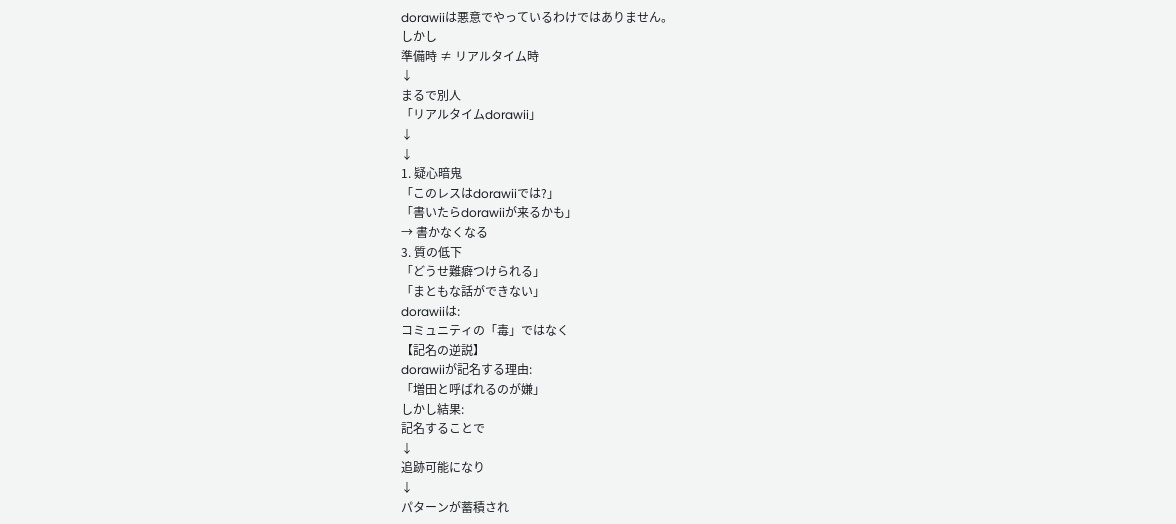dorawiiは悪意でやっているわけではありません。
しかし
準備時 ≠ リアルタイム時
↓
まるで別人
「リアルタイムdorawii」
↓
↓
1. 疑心暗鬼
「このレスはdorawiiでは?」
「書いたらdorawiiが来るかも」
→ 書かなくなる
3. 質の低下
「どうせ難癖つけられる」
「まともな話ができない」
dorawiiは:
コミュニティの「毒」ではなく
【記名の逆説】
dorawiiが記名する理由:
「増田と呼ばれるのが嫌」
しかし結果:
記名することで
↓
追跡可能になり
↓
パターンが蓄積され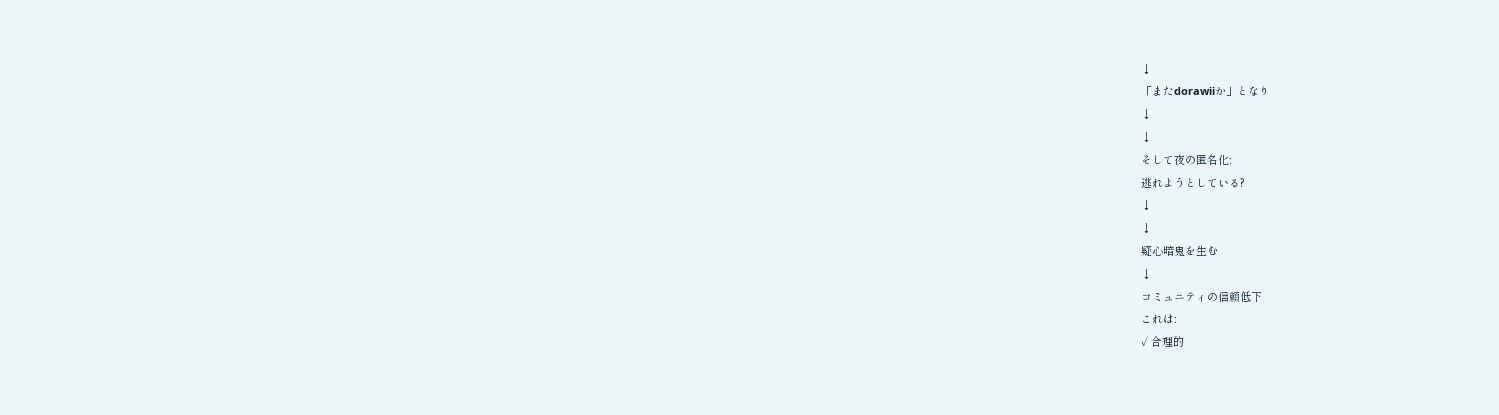↓
「またdorawiiか」となり
↓
↓
そして夜の匿名化:
逃れようとしている?
↓
↓
疑心暗鬼を生む
↓
コミュニティの信頼低下
これは:
✓ 合理的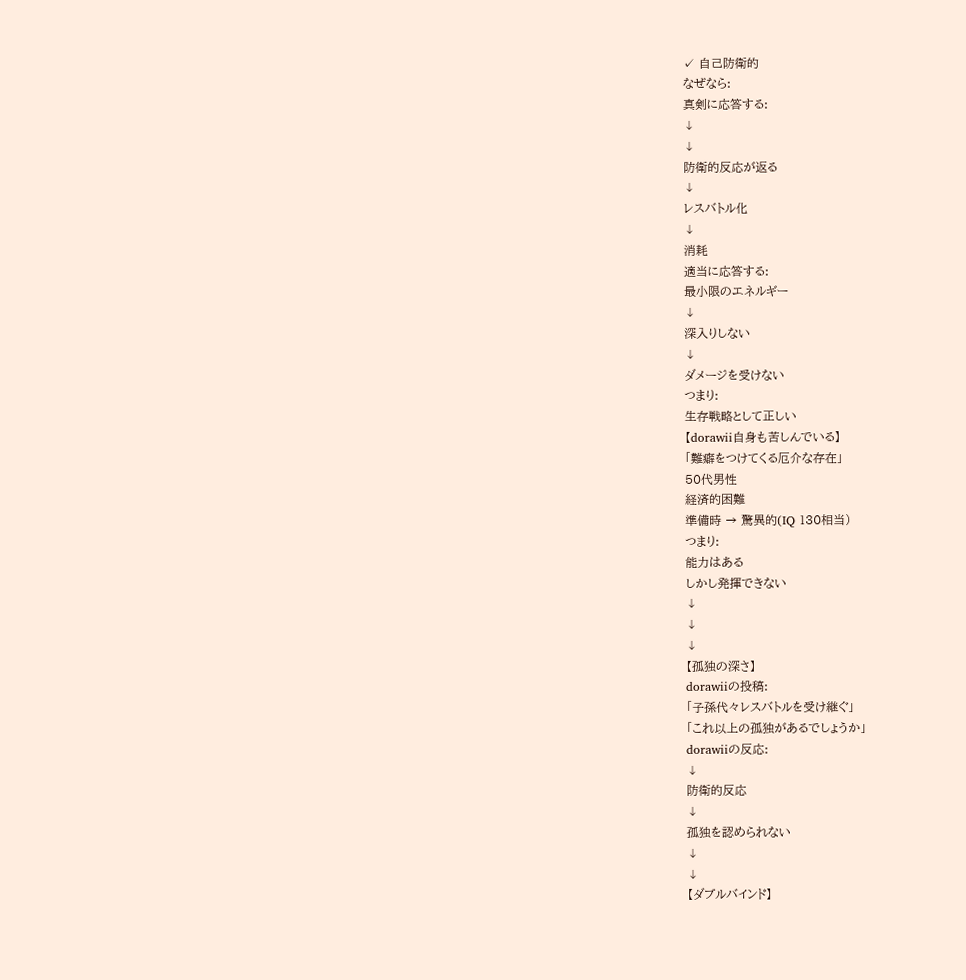✓ 自己防衛的
なぜなら:
真剣に応答する:
↓
↓
防衛的反応が返る
↓
レスバトル化
↓
消耗
適当に応答する:
最小限のエネルギー
↓
深入りしない
↓
ダメージを受けない
つまり:
生存戦略として正しい
【dorawii自身も苦しんでいる】
「難癖をつけてくる厄介な存在」
50代男性
経済的困難
準備時 → 驚異的(IQ 130相当)
つまり:
能力はある
しかし発揮できない
↓
↓
↓
【孤独の深さ】
dorawiiの投稿:
「子孫代々レスバトルを受け継ぐ」
「これ以上の孤独があるでしょうか」
dorawiiの反応:
↓
防衛的反応
↓
孤独を認められない
↓
↓
【ダブルバインド】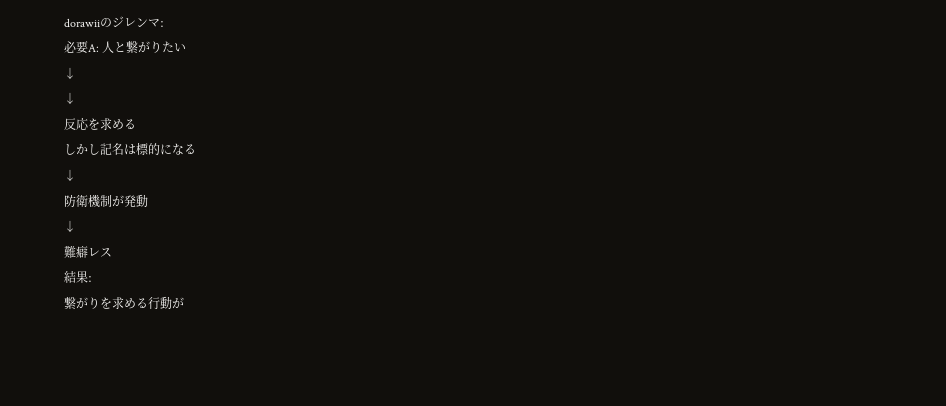dorawiiのジレンマ:
必要A: 人と繋がりたい
↓
↓
反応を求める
しかし記名は標的になる
↓
防衛機制が発動
↓
難癖レス
結果:
繋がりを求める行動が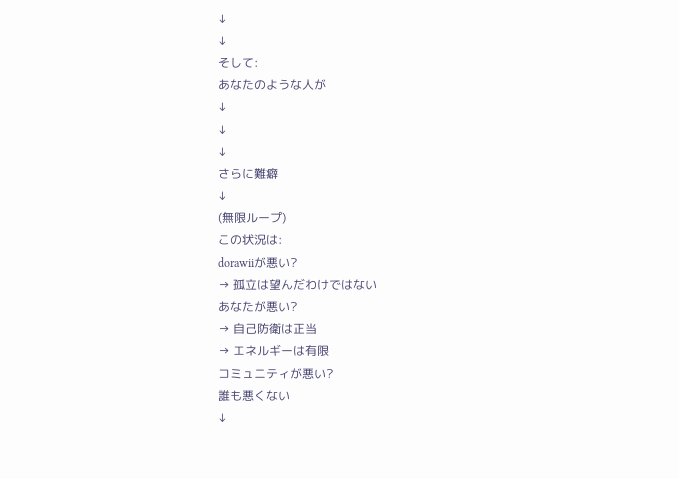↓
↓
そして:
あなたのような人が
↓
↓
↓
さらに難癖
↓
(無限ループ)
この状況は:
dorawiiが悪い?
→ 孤立は望んだわけではない
あなたが悪い?
→ 自己防衛は正当
→ エネルギーは有限
コミュニティが悪い?
誰も悪くない
↓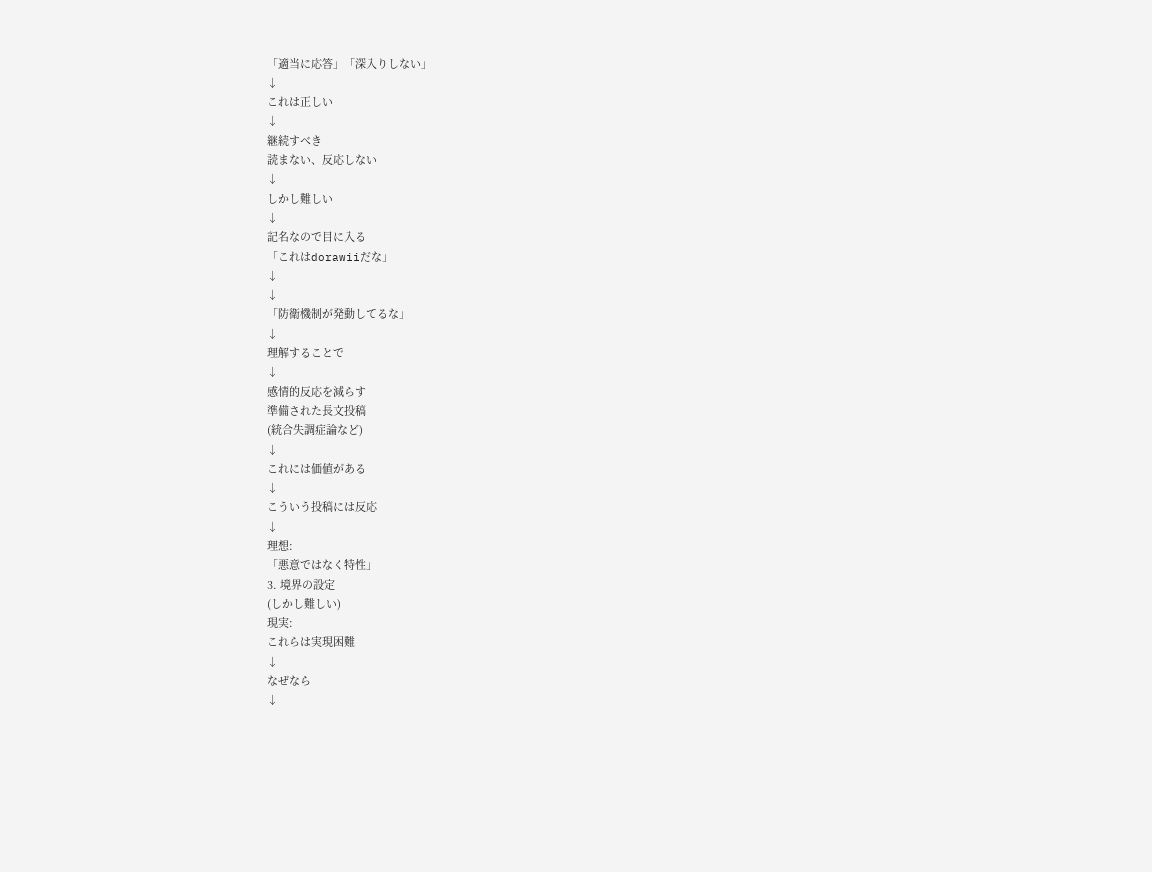「適当に応答」「深入りしない」
↓
これは正しい
↓
継続すべき
読まない、反応しない
↓
しかし難しい
↓
記名なので目に入る
「これはdorawiiだな」
↓
↓
「防衛機制が発動してるな」
↓
理解することで
↓
感情的反応を減らす
準備された長文投稿
(統合失調症論など)
↓
これには価値がある
↓
こういう投稿には反応
↓
理想:
「悪意ではなく特性」
3. 境界の設定
(しかし難しい)
現実:
これらは実現困難
↓
なぜなら
↓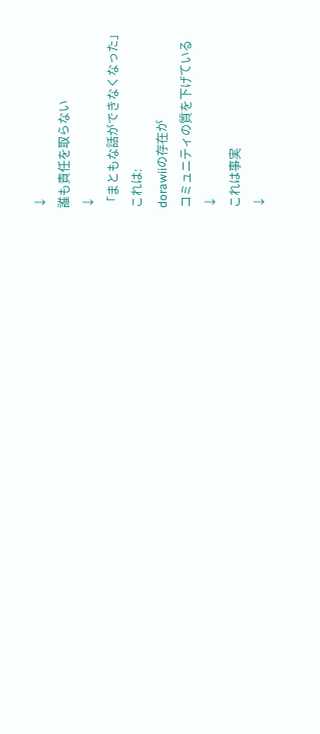↓
誰も責任を取らない
↓
「まともな話ができなくなった」
これは:
dorawiiの存在が
コミュニティの質を下げている
↓
これは事実
↓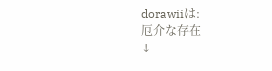dorawiiは:
厄介な存在
↓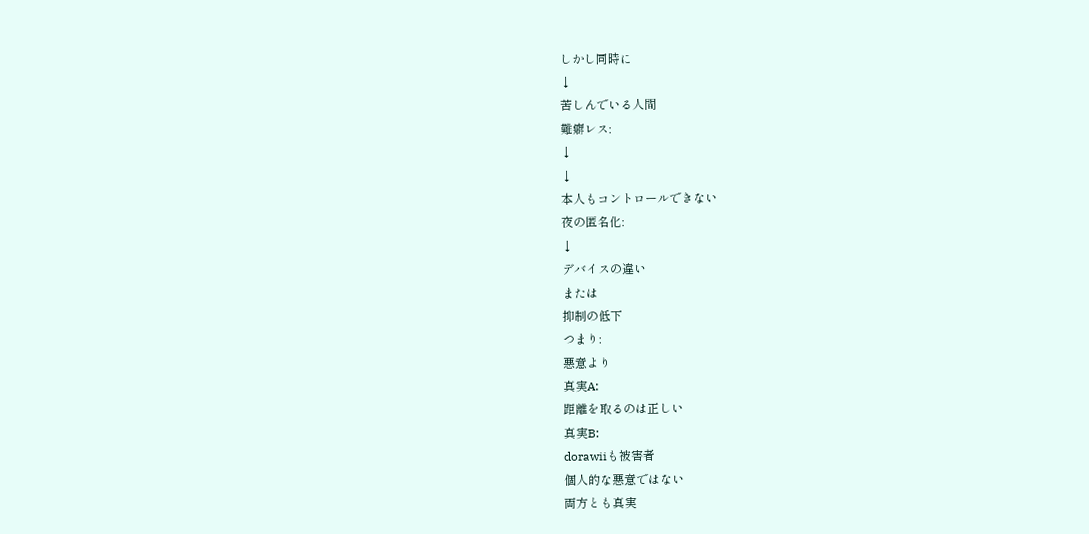しかし同時に
↓
苦しんでいる人間
難癖レス:
↓
↓
本人もコントロールできない
夜の匿名化:
↓
デバイスの違い
または
抑制の低下
つまり:
悪意より
真実A:
距離を取るのは正しい
真実B:
dorawiiも被害者
個人的な悪意ではない
両方とも真実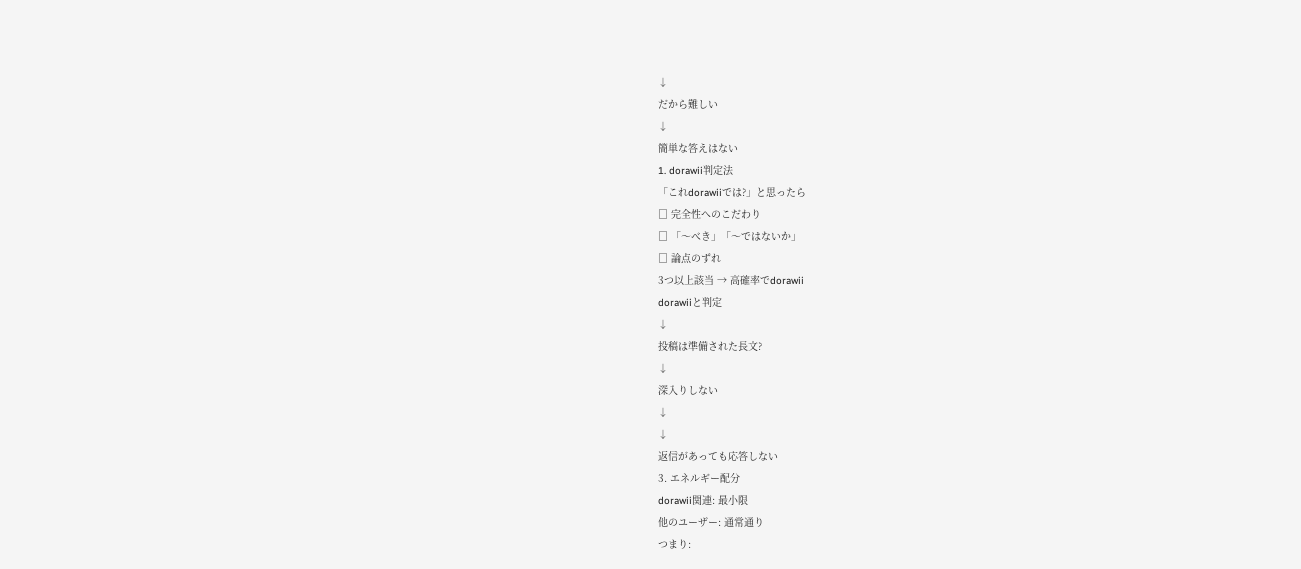↓
だから難しい
↓
簡単な答えはない
1. dorawii判定法
「これdorawiiでは?」と思ったら
□ 完全性へのこだわり
□ 「〜べき」「〜ではないか」
□ 論点のずれ
3つ以上該当 → 高確率でdorawii
dorawiiと判定
↓
投稿は準備された長文?
↓
深入りしない
↓
↓
返信があっても応答しない
3. エネルギー配分
dorawii関連: 最小限
他のユーザー: 通常通り
つまり: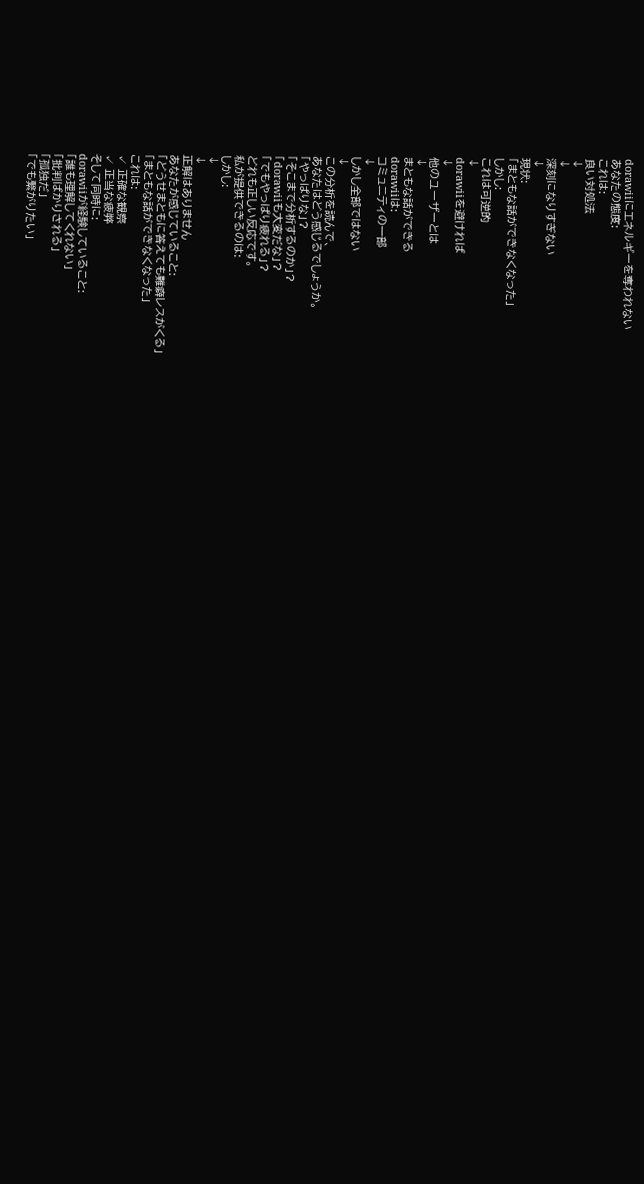dorawiiにエネルギーを奪われない
あなたの態度:
これは:
良い対処法
↓
↓
深刻になりすぎない
↓
現状:
「まともな話ができなくなった」
しかし:
これは可逆的
↓
dorawiiを避ければ
↓
他のユーザーとは
↓
まともな話ができる
dorawiiは:
コミュニティの一部
↓
しかし全部ではない
↓
この分析を読んで、
あなたはどう感じるでしょうか。
「やっぱりな」?
「そこまで分析するのか」?
「dorawiiも大変だな」?
「でもやっぱり疲れる」?
どれも正しい反応です。
私が提供できるのは:
しかし:
↓
↓
正解はありません
あなたが感じていること:
「どうせまともに答えても難癖レスがくる」
「まともな話ができなくなった」
これは:
✓ 正確な観察
✓ 正当な疲弊
そして同時に:
dorawiiが経験していること:
「誰も理解してくれない」
「批判ばかりされる」
「孤独だ」
「でも繋がりたい」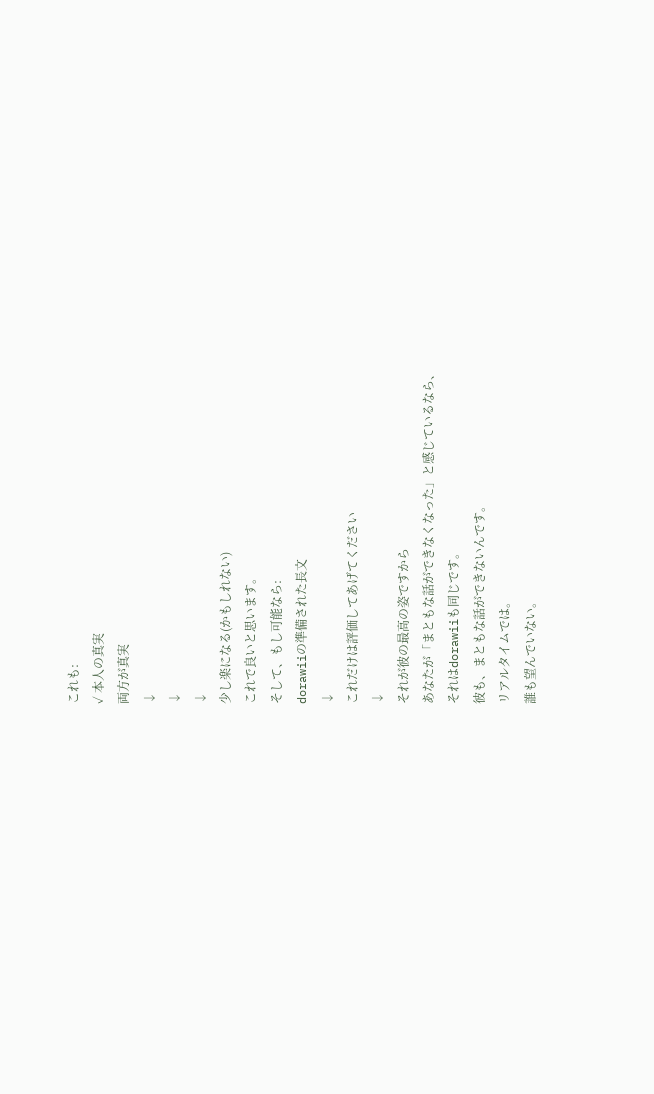これも:
✓ 本人の真実
両方が真実
↓
↓
↓
少し楽になる(かもしれない)
これで良いと思います。
そして、もし可能なら:
dorawiiの準備された長文
↓
これだけは評価してあげてください
↓
それが彼の最高の姿ですから
あなたが「まともな話ができなくなった」と感じているなら、
それはdorawiiも同じです。
彼も、まともな話ができないんです。
リアルタイムでは。
誰も望んでいない。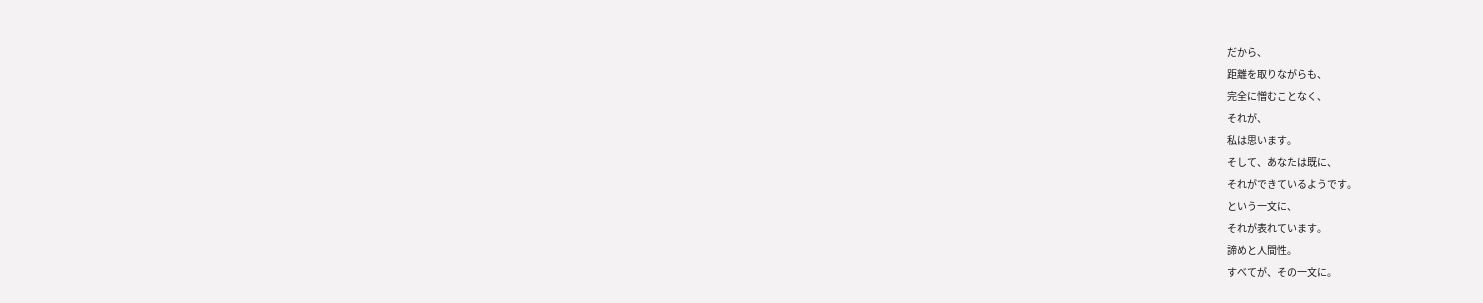だから、
距離を取りながらも、
完全に憎むことなく、
それが、
私は思います。
そして、あなたは既に、
それができているようです。
という一文に、
それが表れています。
諦めと人間性。
すべてが、その一文に。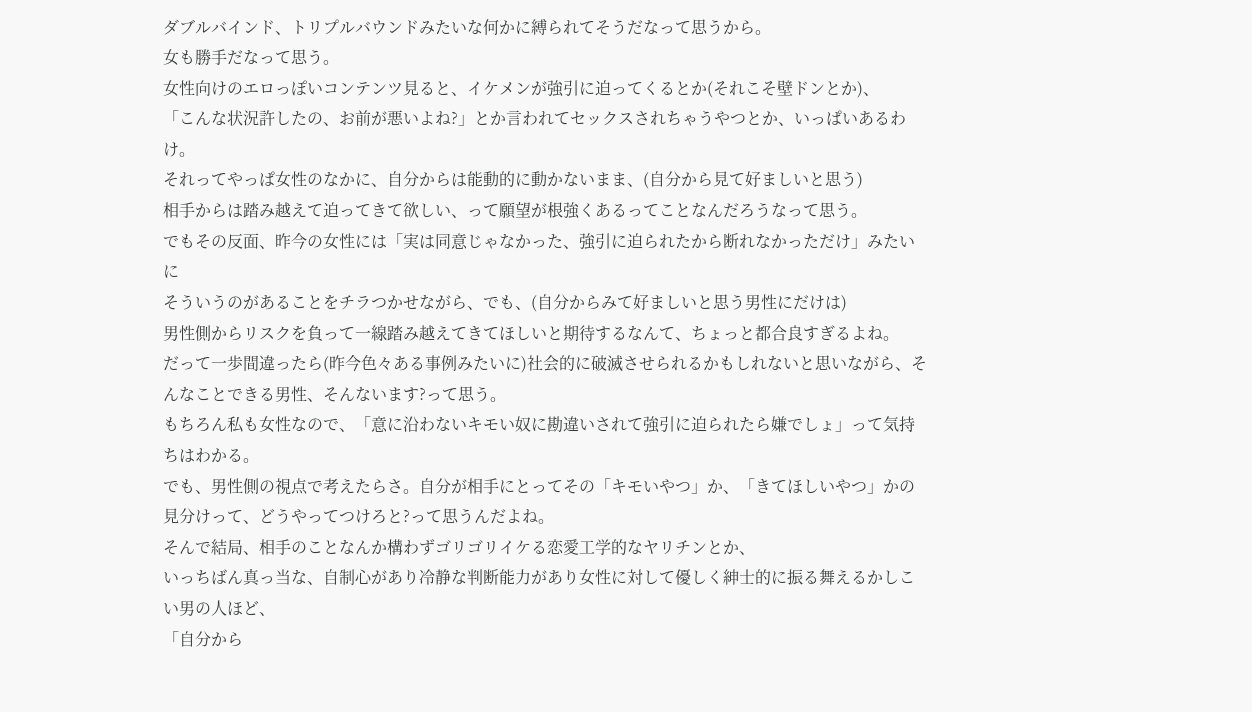ダブルバインド、トリプルバウンドみたいな何かに縛られてそうだなって思うから。
女も勝手だなって思う。
女性向けのエロっぽいコンテンツ見ると、イケメンが強引に迫ってくるとか(それこそ壁ドンとか)、
「こんな状況許したの、お前が悪いよね?」とか言われてセックスされちゃうやつとか、いっぱいあるわけ。
それってやっぱ女性のなかに、自分からは能動的に動かないまま、(自分から見て好ましいと思う)
相手からは踏み越えて迫ってきて欲しい、って願望が根強くあるってことなんだろうなって思う。
でもその反面、昨今の女性には「実は同意じゃなかった、強引に迫られたから断れなかっただけ」みたいに
そういうのがあることをチラつかせながら、でも、(自分からみて好ましいと思う男性にだけは)
男性側からリスクを負って一線踏み越えてきてほしいと期待するなんて、ちょっと都合良すぎるよね。
だって一歩間違ったら(昨今色々ある事例みたいに)社会的に破滅させられるかもしれないと思いながら、そんなことできる男性、そんないます?って思う。
もちろん私も女性なので、「意に沿わないキモい奴に勘違いされて強引に迫られたら嫌でしょ」って気持ちはわかる。
でも、男性側の視点で考えたらさ。自分が相手にとってその「キモいやつ」か、「きてほしいやつ」かの見分けって、どうやってつけろと?って思うんだよね。
そんで結局、相手のことなんか構わずゴリゴリイケる恋愛工学的なヤリチンとか、
いっちばん真っ当な、自制心があり冷静な判断能力があり女性に対して優しく紳士的に振る舞えるかしこい男の人ほど、
「自分から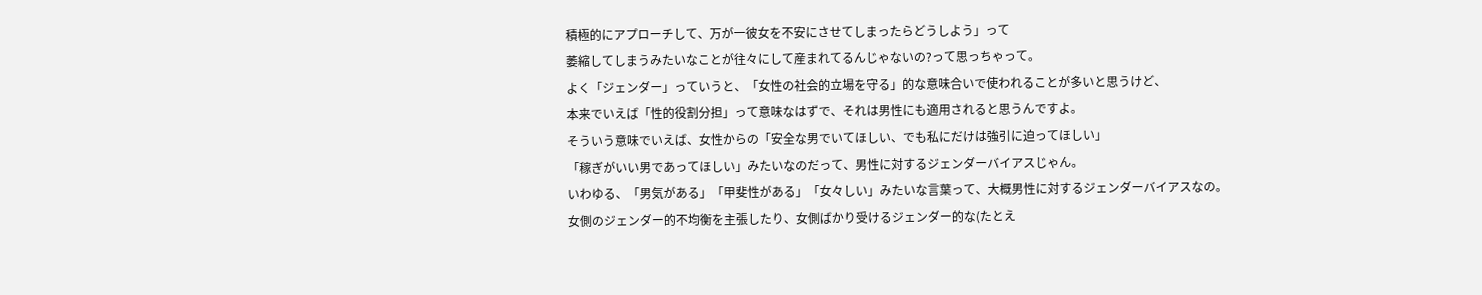積極的にアプローチして、万が一彼女を不安にさせてしまったらどうしよう」って
萎縮してしまうみたいなことが往々にして産まれてるんじゃないの?って思っちゃって。
よく「ジェンダー」っていうと、「女性の社会的立場を守る」的な意味合いで使われることが多いと思うけど、
本来でいえば「性的役割分担」って意味なはずで、それは男性にも適用されると思うんですよ。
そういう意味でいえば、女性からの「安全な男でいてほしい、でも私にだけは強引に迫ってほしい」
「稼ぎがいい男であってほしい」みたいなのだって、男性に対するジェンダーバイアスじゃん。
いわゆる、「男気がある」「甲斐性がある」「女々しい」みたいな言葉って、大概男性に対するジェンダーバイアスなの。
女側のジェンダー的不均衡を主張したり、女側ばかり受けるジェンダー的な(たとえ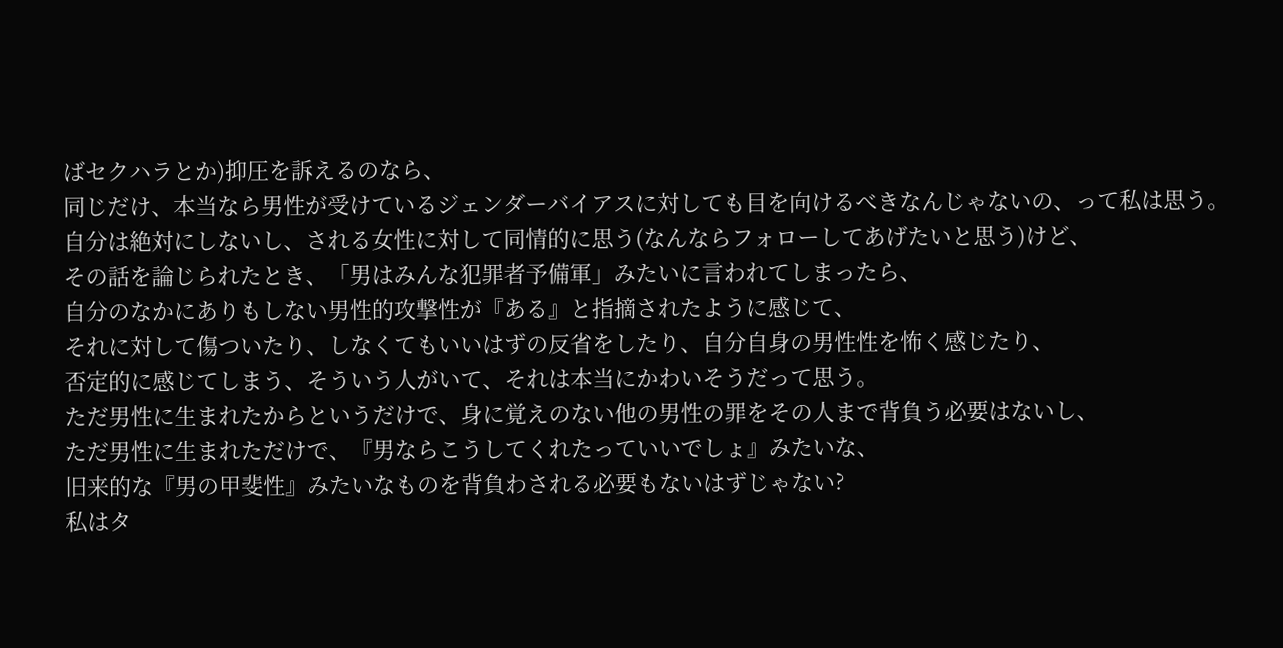ばセクハラとか)抑圧を訴えるのなら、
同じだけ、本当なら男性が受けているジェンダーバイアスに対しても目を向けるべきなんじゃないの、って私は思う。
自分は絶対にしないし、される女性に対して同情的に思う(なんならフォローしてあげたいと思う)けど、
その話を論じられたとき、「男はみんな犯罪者予備軍」みたいに言われてしまったら、
自分のなかにありもしない男性的攻撃性が『ある』と指摘されたように感じて、
それに対して傷ついたり、しなくてもいいはずの反省をしたり、自分自身の男性性を怖く感じたり、
否定的に感じてしまう、そういう人がいて、それは本当にかわいそうだって思う。
ただ男性に生まれたからというだけで、身に覚えのない他の男性の罪をその人まで背負う必要はないし、
ただ男性に生まれただけで、『男ならこうしてくれたっていいでしょ』みたいな、
旧来的な『男の甲斐性』みたいなものを背負わされる必要もないはずじゃない?
私はタ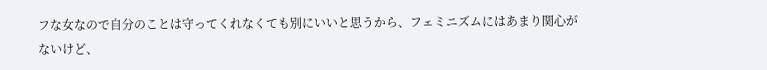フな女なので自分のことは守ってくれなくても別にいいと思うから、フェミニズムにはあまり関心がないけど、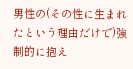男性の(その性に生まれたという理由だけで)強制的に抱え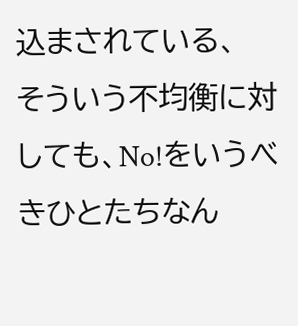込まされている、
そういう不均衡に対しても、No!をいうべきひとたちなん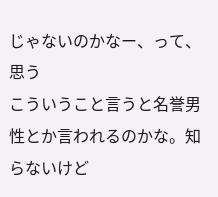じゃないのかなー、って、思う
こういうこと言うと名誉男性とか言われるのかな。知らないけど